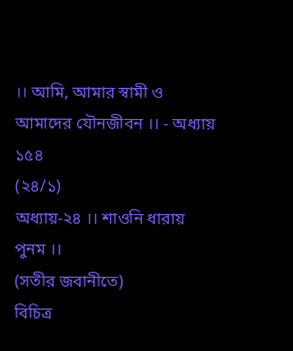।। আমি, আমার স্বামী ও আমাদের যৌনজীবন ।। - অধ্যায় ১৫৪
(২৪/১)
অধ্যায়-২৪ ।। শাওনি ধারায় পুনম ।।
(সতীর জবানীতে)
বিচিত্র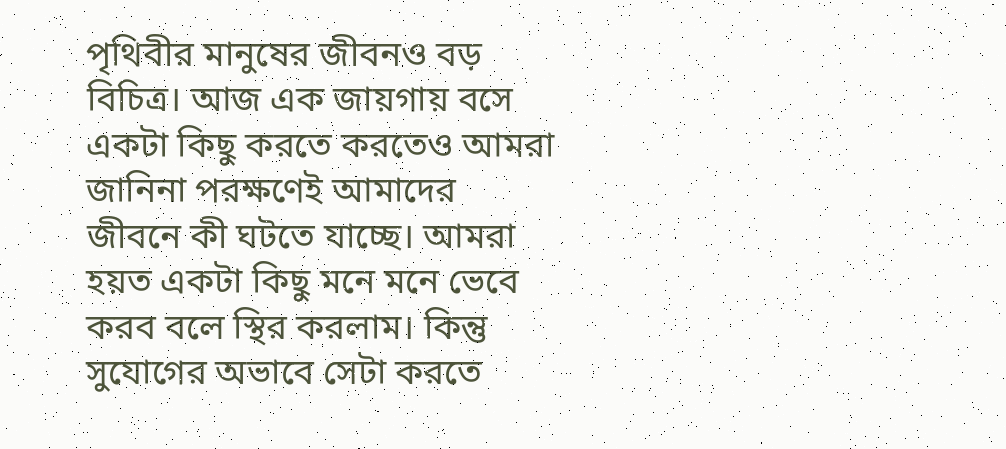পৃথিবীর মানুষের জীবনও বড় বিচিত্র। আজ এক জায়গায় বসে একটা কিছু করতে করতেও আমরা জানিনা পরক্ষণেই আমাদের জীবনে কী ঘটতে যাচ্ছে। আমরা হয়ত একটা কিছু মনে মনে ভেবে করব বলে স্থির করলাম। কিন্তু সুযোগের অভাবে সেটা করতে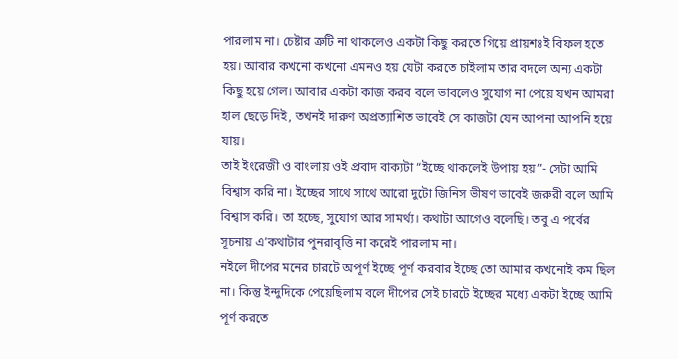পারলাম না। চেষ্টার ত্রুটি না থাকলেও একটা কিছু করতে গিয়ে প্রায়শঃই বিফল হতে হয়। আবার কখনো কখনো এমনও হয় যেটা করতে চাইলাম তার বদলে অন্য একটা কিছু হয়ে গেল। আবার একটা কাজ করব বলে ভাবলেও সুযোগ না পেয়ে যখন আমরা হাল ছেড়ে দিই, তখনই দারুণ অপ্রত্যাশিত ভাবেই সে কাজটা যেন আপনা আপনি হয়ে যায়।
তাই ইংরেজী ও বাংলায় ওই প্রবাদ বাক্যটা “ইচ্ছে থাকলেই উপায় হয়”- সেটা আমি বিশ্বাস করি না। ইচ্ছের সাথে সাথে আরো দুটো জিনিস ভীষণ ভাবেই জরুরী বলে আমি বিশ্বাস করি। তা হচ্ছে, সুযোগ আর সামর্থ্য। কথাটা আগেও বলেছি। তবু এ পর্বের সূচনায় এ’কথাটার পুনরাবৃত্তি না করেই পারলাম না।
নইলে দীপের মনের চারটে অপূর্ণ ইচ্ছে পূর্ণ করবার ইচ্ছে তো আমার কখনোই কম ছিল না। কিন্তু ইন্দুদিকে পেয়েছিলাম বলে দীপের সেই চারটে ইচ্ছের মধ্যে একটা ইচ্ছে আমি পূর্ণ করতে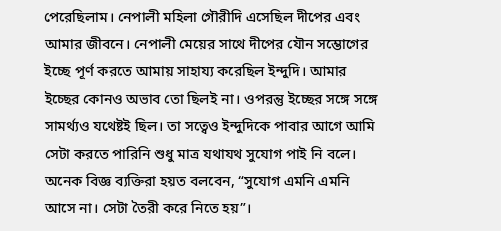পেরেছিলাম। নেপালী মহিলা গৌরীদি এসেছিল দীপের এবং আমার জীবনে। নেপালী মেয়ের সাথে দীপের যৌন সম্ভোগের ইচ্ছে পূর্ণ করতে আমায় সাহায্য করেছিল ইন্দুদি। আমার ইচ্ছের কোনও অভাব তো ছিলই না। ওপরন্তু ইচ্ছের সঙ্গে সঙ্গে সামর্থ্যও যথেষ্টই ছিল। তা সত্বেও ইন্দুদিকে পাবার আগে আমি সেটা করতে পারিনি শুধু মাত্র যথাযথ সুযোগ পাই নি বলে। অনেক বিজ্ঞ ব্যক্তিরা হয়ত বলবেন, “সুযোগ এমনি এমনি আসে না। সেটা তৈরী করে নিতে হয়”।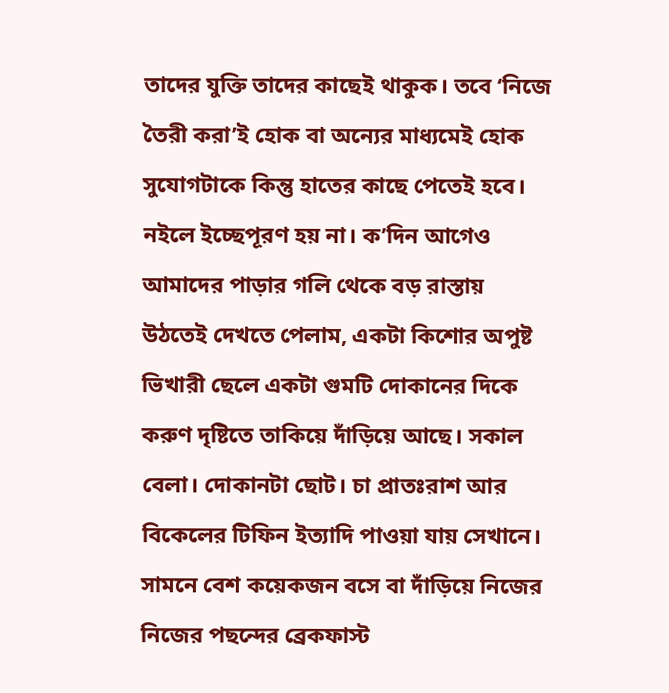তাদের যুক্তি তাদের কাছেই থাকুক। তবে ‘নিজে তৈরী করা’ই হোক বা অন্যের মাধ্যমেই হোক সুযোগটাকে কিন্তু হাতের কাছে পেতেই হবে। নইলে ইচ্ছেপূরণ হয় না। ক’দিন আগেও আমাদের পাড়ার গলি থেকে বড় রাস্তায় উঠতেই দেখতে পেলাম, একটা কিশোর অপুষ্ট ভিখারী ছেলে একটা গুমটি দোকানের দিকে করুণ দৃষ্টিতে তাকিয়ে দাঁড়িয়ে আছে। সকাল বেলা। দোকানটা ছোট। চা প্রাতঃরাশ আর বিকেলের টিফিন ইত্যাদি পাওয়া যায় সেখানে। সামনে বেশ কয়েকজন বসে বা দাঁড়িয়ে নিজের নিজের পছন্দের ব্রেকফাস্ট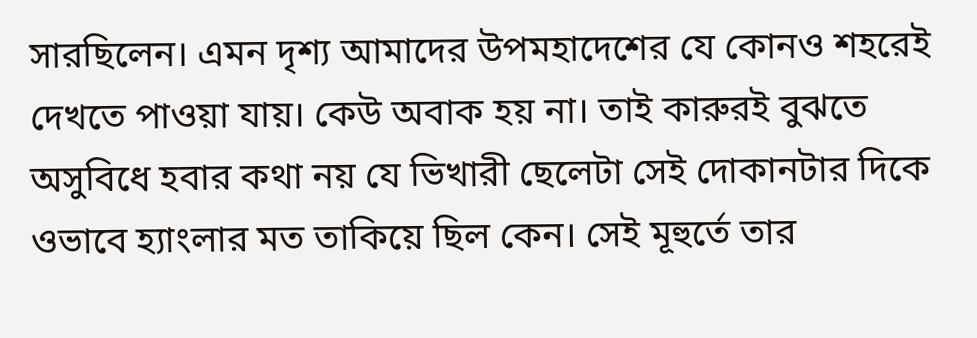সারছিলেন। এমন দৃশ্য আমাদের উপমহাদেশের যে কোনও শহরেই দেখতে পাওয়া যায়। কেউ অবাক হয় না। তাই কারুরই বুঝতে অসুবিধে হবার কথা নয় যে ভিখারী ছেলেটা সেই দোকানটার দিকে ওভাবে হ্যাংলার মত তাকিয়ে ছিল কেন। সেই মূহুর্তে তার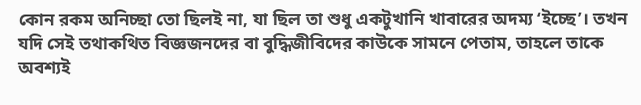কোন রকম অনিচ্ছা তো ছিলই না, যা ছিল তা শুধু একটুখানি খাবারের অদম্য ‘ইচ্ছে’। তখন যদি সেই তথাকথিত বিজ্ঞজনদের বা বুদ্ধিজীবিদের কাউকে সামনে পেতাম, তাহলে তাকে অবশ্যই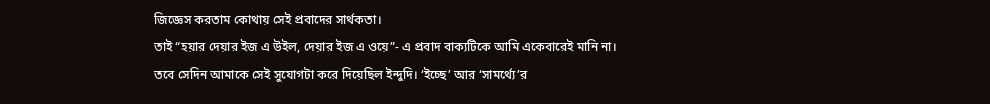জিজ্ঞেস করতাম কোথায় সেই প্রবাদের সার্থকতা।
তাই “হয়ার দেয়ার ইজ এ উইল, দেয়ার ইজ এ ওয়ে”- এ প্রবাদ বাক্যটিকে আমি একেবারেই মানি না। তবে সেদিন আমাকে সেই সুযোগটা করে দিয়েছিল ইন্দুদি। ‘ইচ্ছে’ আর ‘সামর্থ্যে’র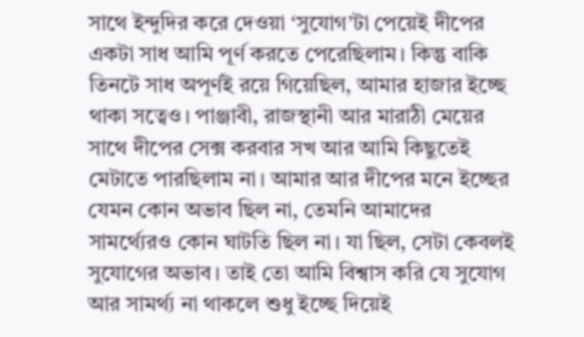সাথে ইন্দুদির করে দেওয়া ‘সুযোগ’টা পেয়েই দীপের একটা সাধ আমি পূর্ণ করতে পেরেছিলাম। কিন্তু বাকি তিনটে সাধ অপূর্ণই রয়ে গিয়েছিল, আমার হাজার ইচ্ছে থাকা সত্বেও। পাঞ্জাবী, রাজস্থানী আর মারাঠী মেয়ের সাথে দীপের সেক্স করবার সখ আর আমি কিছুতেই মেটাতে পারছিলাম না। আমার আর দীপের মনে ইচ্ছের যেমন কোন অভাব ছিল না, তেমনি আমাদের সামর্থ্যেরও কোন ঘাটতি ছিল না। যা ছিল, সেটা কেবলই সুযোগের অভাব। তাই তো আমি বিশ্বাস করি যে সুযোগ আর সামর্থ্য না থাকলে শুধু ইচ্ছে দিয়েই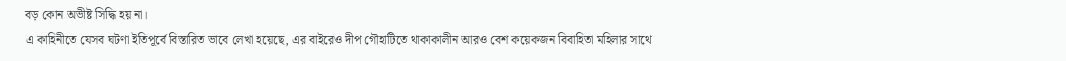বড় কোন অভীষ্ট সিদ্ধি হয় না।
এ কাহিনীতে যেসব ঘটণা ইতিপূর্বে বিস্তারিত ভাবে লেখা হয়েছে, এর বাইরেও দীপ গৌহাটিতে থাকাকালীন আরও বেশ কয়েকজন বিবাহিতা মহিলার সাথে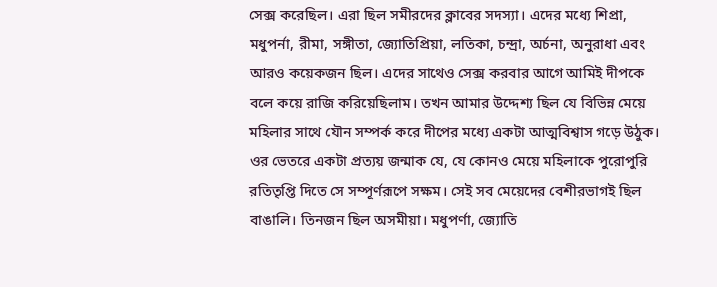সেক্স করেছিল। এরা ছিল সমীরদের ক্লাবের সদস্যা। এদের মধ্যে শিপ্রা, মধুপর্না, রীমা, সঙ্গীতা, জ্যোতিপ্রিয়া, লতিকা, চন্দ্রা, অর্চনা, অনুরাধা এবং আরও কয়েকজন ছিল। এদের সাথেও সেক্স করবার আগে আমিই দীপকে বলে কয়ে রাজি করিয়েছিলাম। তখন আমার উদ্দেশ্য ছিল যে বিভিন্ন মেয়ে মহিলার সাথে যৌন সম্পর্ক করে দীপের মধ্যে একটা আত্মবিশ্বাস গড়ে উঠুক। ওর ভেতরে একটা প্রত্যয় জন্মাক যে, যে কোনও মেয়ে মহিলাকে পুরোপুরি রতিতৃপ্তি দিতে সে সম্পূর্ণরূপে সক্ষম। সেই সব মেয়েদের বেশীরভাগই ছিল বাঙালি। তিনজন ছিল অসমীয়া। মধুপর্ণা, জ্যোতি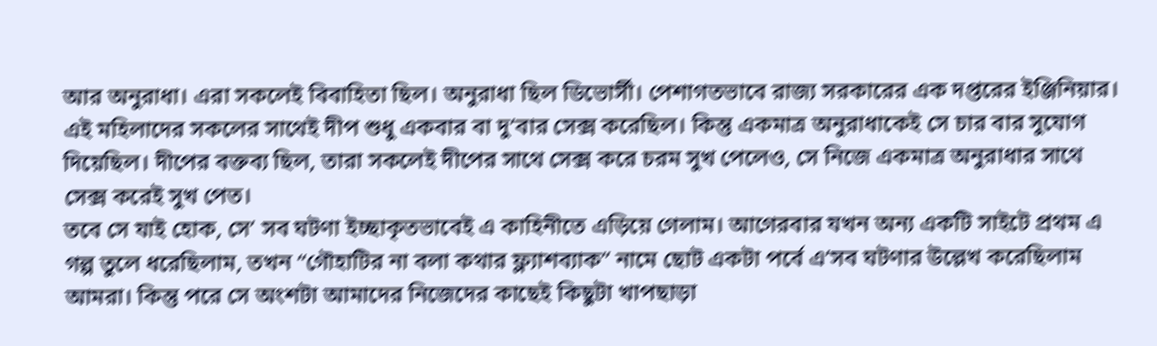আর অনুরাধা। এরা সকলেই বিবাহিতা ছিল। অনুরাধা ছিল ডিভোর্সী। পেশাগতভাবে রাজ্য সরকারের এক দপ্তরের ইঞ্জিনিয়ার। এই মহিলাদের সকলের সাথেই দীপ শুধু একবার বা দু’বার সেক্স করেছিল। কিন্তু একমাত্র অনুরাধাকেই সে চার বার সুযোগ দিয়েছিল। দীপের বক্তব্য ছিল, তারা সকলেই দীপের সাথে সেক্স করে চরম সুখ পেলেও, সে নিজে একমাত্র অনুরাধার সাথে সেক্স করেই সুখ পেত।
তবে সে যাই হোক, সে’ সব ঘটণা ইচ্ছাকৃতভাবেই এ কাহিনীতে এড়িয়ে গেলাম। আগেরবার যখন অন্য একটি সাইটে প্রথম এ গল্প তুলে ধরেছিলাম, তখন “গৌহাটির না বলা কথার ফ্ল্যাশব্যাক” নামে ছোট একটা পর্বে এ’সব ঘটণার উল্লেখ করেছিলাম আমরা। কিন্তু পরে সে অংশটা আমাদের নিজেদের কাছেই কিছুটা খাপছাড়া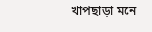খাপছাড়া মনে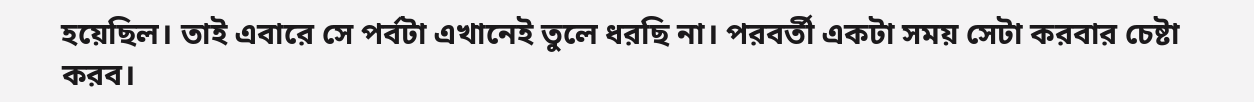হয়েছিল। তাই এবারে সে পর্বটা এখানেই তুলে ধরছি না। পরবর্তী একটা সময় সেটা করবার চেষ্টা করব।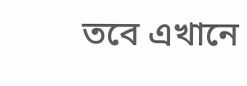তবে এখানে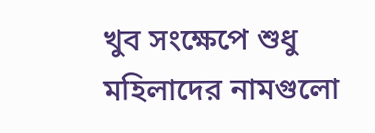খুব সংক্ষেপে শুধু মহিলাদের নামগুলো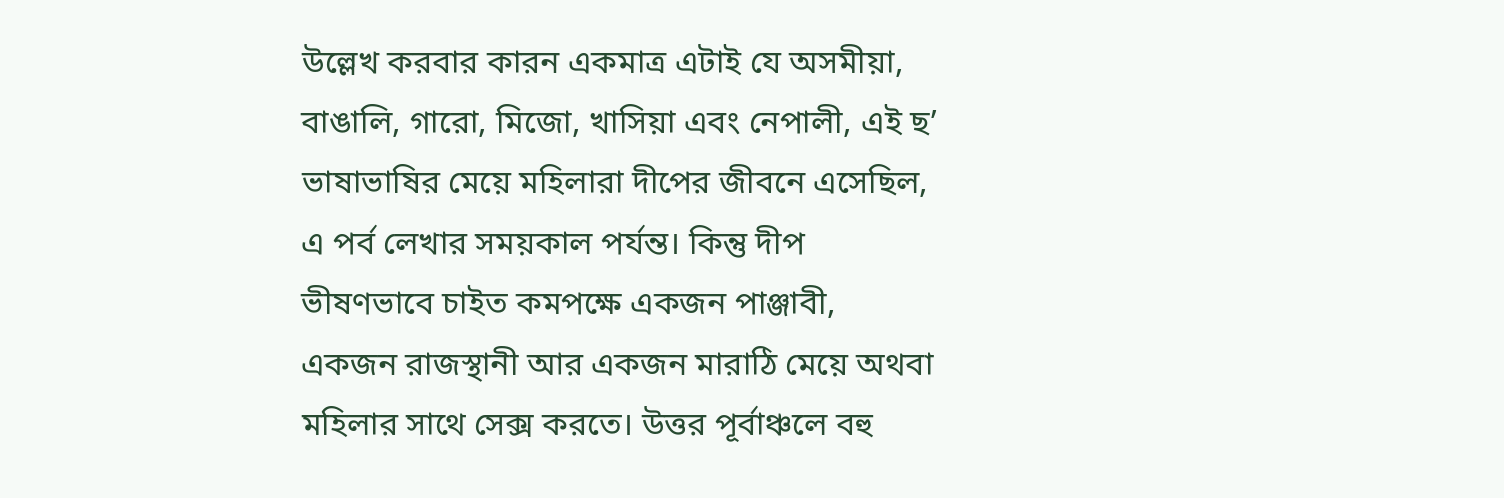উল্লেখ করবার কারন একমাত্র এটাই যে অসমীয়া, বাঙালি, গারো, মিজো, খাসিয়া এবং নেপালী, এই ছ’ ভাষাভাষির মেয়ে মহিলারা দীপের জীবনে এসেছিল, এ পর্ব লেখার সময়কাল পর্যন্ত। কিন্তু দীপ ভীষণভাবে চাইত কমপক্ষে একজন পাঞ্জাবী, একজন রাজস্থানী আর একজন মারাঠি মেয়ে অথবা মহিলার সাথে সেক্স করতে। উত্তর পূর্বাঞ্চলে বহু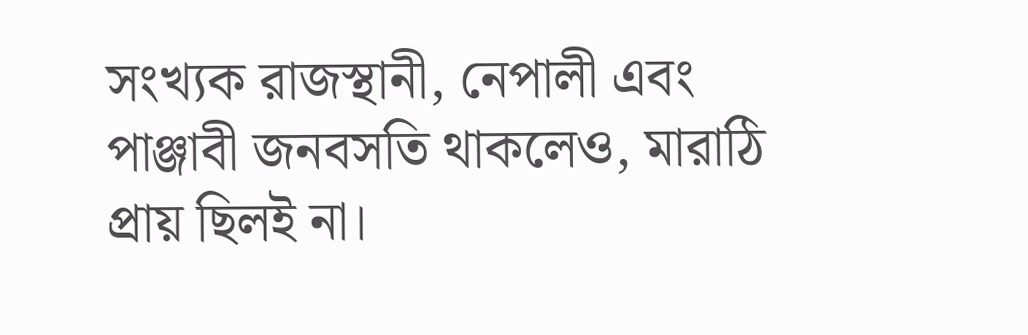সংখ্যক রাজস্থানী, নেপালী এবং পাঞ্জাবী জনবসতি থাকলেও, মারাঠি প্রায় ছিলই না।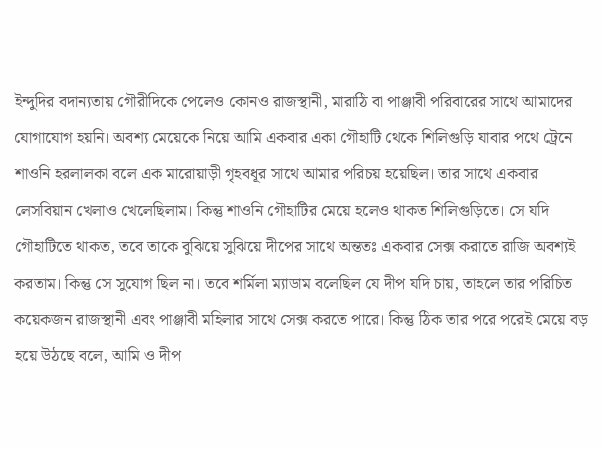ইন্দুদির বদান্যতায় গৌরীদিকে পেলেও কোনও রাজস্থানী, মারাঠি বা পাঞ্জাবী পরিবারের সাথে আমাদের যোগাযোগ হয়নি। অবশ্য মেয়েকে নিয়ে আমি একবার একা গৌহাটি থেকে শিলিগুড়ি যাবার পথে ট্রেনে শাওনি হরলালকা বলে এক মারোয়াড়ী গৃহবধূর সাথে আমার পরিচয় হয়েছিল। তার সাথে একবার লেসবিয়ান খেলাও খেলেছিলাম। কিন্তু শাওনি গৌহাটির মেয়ে হলেও থাকত শিলিগুড়িতে। সে যদি গৌহাটিতে থাকত, তবে তাকে বুঝিয়ে সুঝিয়ে দীপের সাথে অন্ততঃ একবার সেক্স করাতে রাজি অবশ্যই করতাম। কিন্তু সে সুযোগ ছিল না। তবে শর্মিলা ম্যাডাম বলেছিল যে দীপ যদি চায়, তাহলে তার পরিচিত কয়েকজন রাজস্থানী এবং পাঞ্জাবী মহিলার সাথে সেক্স করতে পারে। কিন্তু ঠিক তার পরে পরেই মেয়ে বড় হয়ে উঠছে বলে, আমি ও দীপ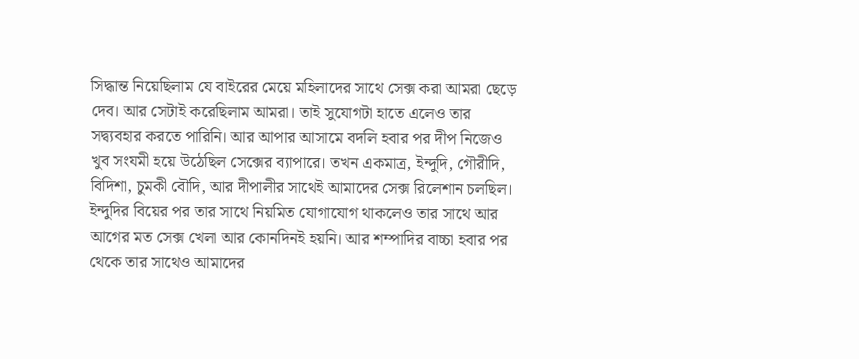সিদ্ধান্ত নিয়েছিলাম যে বাইরের মেয়ে মহিলাদের সাথে সেক্স করা আমরা ছেড়ে দেব। আর সেটাই করেছিলাম আমরা। তাই সুযোগটা হাতে এলেও তার সদ্ব্যবহার করতে পারিনি। আর আপার আসামে বদলি হবার পর দীপ নিজেও খুব সংযমী হয়ে উঠেছিল সেক্সের ব্যাপারে। তখন একমাত্র, ইন্দুদি, গৌরীদি, বিদিশা, চুমকী বৌদি, আর দীপালীর সাথেই আমাদের সেক্স রিলেশান চলছিল। ইন্দুদির বিয়ের পর তার সাথে নিয়মিত যোগাযোগ থাকলেও তার সাথে আর আগের মত সেক্স খেলা আর কোনদিনই হয়নি। আর শম্পাদির বাচ্চা হবার পর থেকে তার সাথেও আমাদের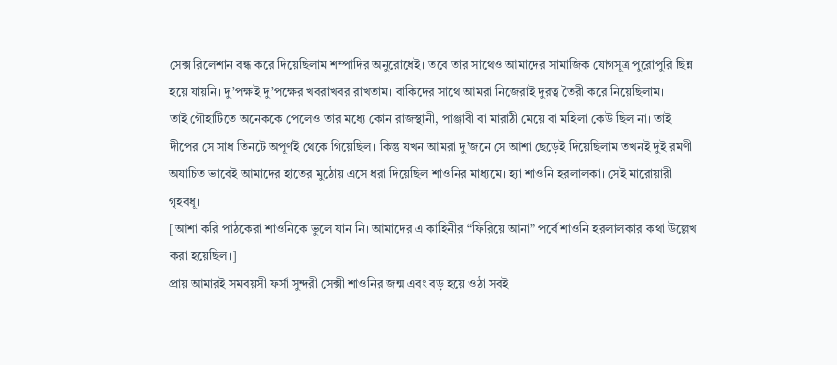সেক্স রিলেশান বন্ধ করে দিয়েছিলাম শম্পাদির অনুরোধেই। তবে তার সাথেও আমাদের সামাজিক যোগসূত্র পুরোপুরি ছিন্ন হয়ে যায়নি। দু’পক্ষই দু’পক্ষের খবরাখবর রাখতাম। বাকিদের সাথে আমরা নিজেরাই দুরত্ব তৈরী করে নিয়েছিলাম।
তাই গৌহাটিতে অনেককে পেলেও তার মধ্যে কোন রাজস্থানী, পাঞ্জাবী বা মারাঠী মেয়ে বা মহিলা কেউ ছিল না। তাই দীপের সে সাধ তিনটে অপূর্ণই থেকে গিয়েছিল। কিন্তু যখন আমরা দু’জনে সে আশা ছেড়েই দিয়েছিলাম তখনই দুই রমণী অযাচিত ভাবেই আমাদের হাতের মুঠোয় এসে ধরা দিয়েছিল শাওনির মাধ্যমে। হ্যা শাওনি হরলালকা। সেই মারোয়ারী গৃহবধূ।
[আশা করি পাঠকেরা শাওনিকে ভুলে যান নি। আমাদের এ কাহিনীর “ফিরিয়ে আনা” পর্বে শাওনি হরলালকার কথা উল্লেখ করা হয়েছিল।]
প্রায় আমারই সমবয়সী ফর্সা সুন্দরী সেক্সী শাওনির জন্ম এবং বড় হয়ে ওঠা সবই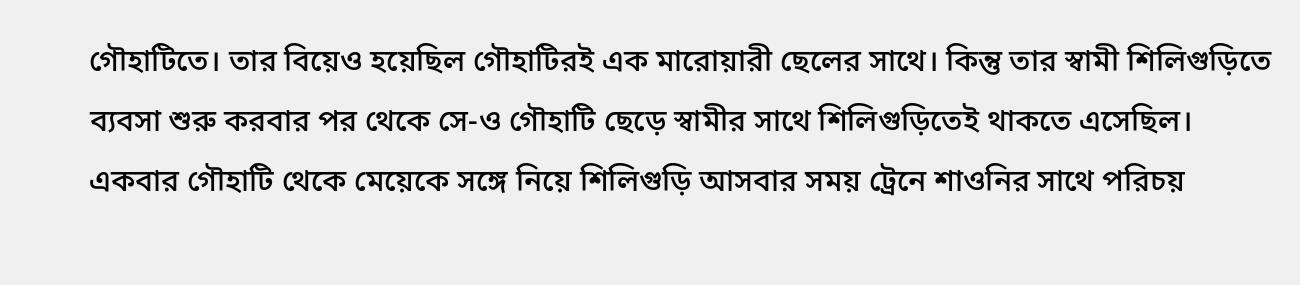গৌহাটিতে। তার বিয়েও হয়েছিল গৌহাটিরই এক মারোয়ারী ছেলের সাথে। কিন্তু তার স্বামী শিলিগুড়িতে ব্যবসা শুরু করবার পর থেকে সে-ও গৌহাটি ছেড়ে স্বামীর সাথে শিলিগুড়িতেই থাকতে এসেছিল। একবার গৌহাটি থেকে মেয়েকে সঙ্গে নিয়ে শিলিগুড়ি আসবার সময় ট্রেনে শাওনির সাথে পরিচয়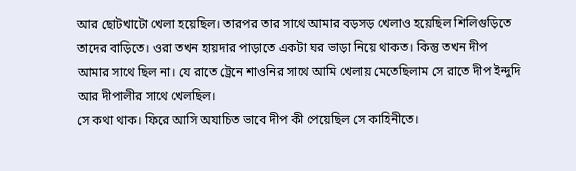আর ছোটখাটো খেলা হয়েছিল। তারপর তার সাথে আমার বড়সড় খেলাও হয়েছিল শিলিগুড়িতে তাদের বাড়িতে। ওরা তখন হায়দার পাড়াতে একটা ঘর ভাড়া নিয়ে থাকত। কিন্তু তখন দীপ আমার সাথে ছিল না। যে রাতে ট্রেনে শাওনির সাথে আমি খেলায় মেতেছিলাম সে রাতে দীপ ইন্দুদি আর দীপালীর সাথে খেলছিল।
সে কথা থাক। ফিরে আসি অযাচিত ভাবে দীপ কী পেয়েছিল সে কাহিনীতে।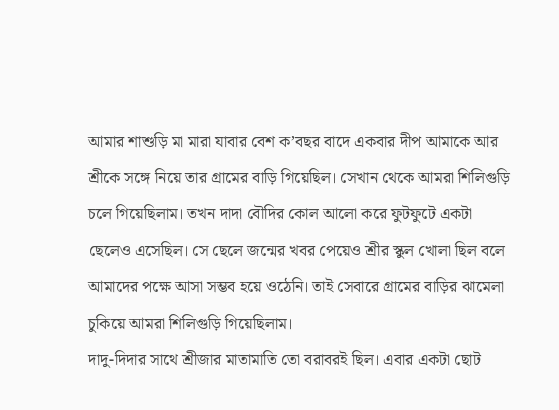আমার শাশুড়ি মা মারা যাবার বেশ ক’বছর বাদে একবার দীপ আমাকে আর শ্রীকে সঙ্গে নিয়ে তার গ্রামের বাড়ি গিয়েছিল। সেখান থেকে আমরা শিলিগুড়ি চলে গিয়েছিলাম। তখন দাদা বৌদির কোল আলো করে ফুটফুটে একটা ছেলেও এসেছিল। সে ছেলে জন্মের খবর পেয়েও শ্রীর স্কুল খোলা ছিল বলে আমাদের পক্ষে আসা সম্ভব হয়ে ওঠেনি। তাই সেবারে গ্রামের বাড়ির ঝামেলা চুকিয়ে আমরা শিলিগুড়ি গিয়েছিলাম।
দাদু-দিদার সাথে শ্রীজার মাতামাতি তো বরাবরই ছিল। এবার একটা ছোট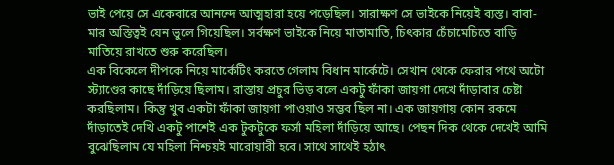ভাই পেয়ে সে একেবারে আনন্দে আত্মহারা হয়ে পড়েছিল। সারাক্ষণ সে ভাইকে নিয়েই ব্যস্ত। বাবা-মার অস্তিত্বই যেন ভুলে গিয়েছিল। সর্বক্ষণ ভাইকে নিয়ে মাতামাতি, চিৎকার চেঁচামেচিতে বাড়ি মাতিয়ে রাখতে শুরু করেছিল।
এক বিকেলে দীপকে নিয়ে মার্কেটিং করতে গেলাম বিধান মার্কেটে। সেখান থেকে ফেরার পথে অটো স্ট্যাণ্ডের কাছে দাঁড়িয়ে ছিলাম। রাস্তায় প্রচুর ভিড় বলে একটু ফাঁকা জায়গা দেখে দাঁড়াবার চেষ্টা করছিলাম। কিন্তু খুব একটা ফাঁকা জায়গা পাওয়াও সম্ভব ছিল না। এক জায়গায় কোন রকমে দাঁড়াতেই দেখি একটু পাশেই এক টুকটুকে ফর্সা মহিলা দাঁড়িয়ে আছে। পেছন দিক থেকে দেখেই আমি বুঝেছিলাম যে মহিলা নিশ্চয়ই মারোয়ারী হবে। সাথে সাথেই হঠাৎ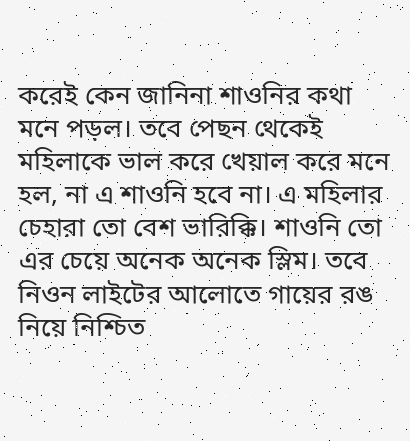করেই কেন জানিনা শাওনির কথা মনে পড়ল। তবে পেছন থেকেই মহিলাকে ভাল করে খেয়াল করে মনে হল, না এ শাওনি হবে না। এ মহিলার চেহারা তো বেশ ভারিক্কি। শাওনি তো এর চেয়ে অনেক অনেক স্লিম। তবে নিওন লাইটের আলোতে গায়ের রঙ নিয়ে নিশ্চিত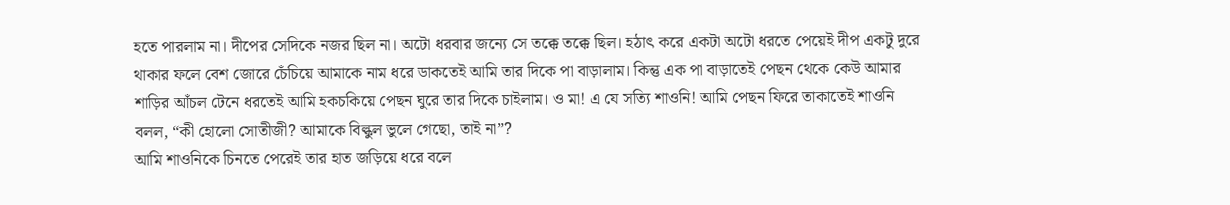হতে পারলাম না। দীপের সেদিকে নজর ছিল না। অটো ধরবার জন্যে সে তক্কে তক্কে ছিল। হঠাৎ করে একটা অটো ধরতে পেয়েই দীপ একটু দুরে থাকার ফলে বেশ জোরে চেঁচিয়ে আমাকে নাম ধরে ডাকতেই আমি তার দিকে পা বাড়ালাম। কিন্তু এক পা বাড়াতেই পেছন থেকে কেউ আমার শাড়ির আঁচল টেনে ধরতেই আমি হকচকিয়ে পেছন ঘুরে তার দিকে চাইলাম। ও মা! এ যে সত্যি শাওনি! আমি পেছন ফিরে তাকাতেই শাওনি বলল, “কী হোলো সোতীজী? আমাকে বিল্কুল ভুলে গেছো, তাই না”?
আমি শাওনিকে চিনতে পেরেই তার হাত জড়িয়ে ধরে বলে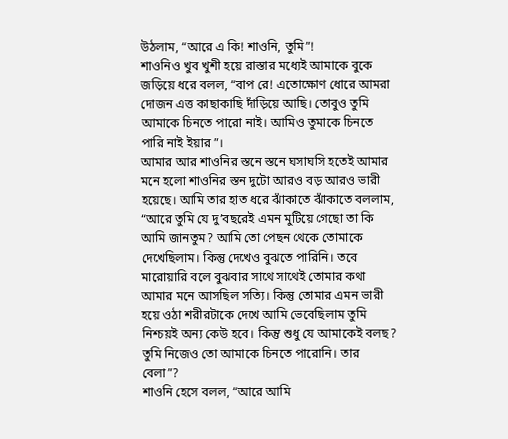উঠলাম, “আরে এ কি! শাওনি, তুমি”!
শাওনিও খুব খুশী হয়ে রাস্তার মধ্যেই আমাকে বুকে জড়িয়ে ধরে বলল, “বাপ রে! এতোক্ষোণ ধোরে আমরা দোজন এত্ত কাছাকাছি দাঁড়িয়ে আছি। তোবুও তুমি আমাকে চিনতে পারো নাই। আমিও তুমাকে চিনতে পারি নাই ইয়ার”।
আমার আর শাওনির স্তনে স্তনে ঘসাঘসি হতেই আমার মনে হলো শাওনির স্তন দুটো আরও বড় আরও ভারী হয়েছে। আমি তার হাত ধরে ঝাঁকাতে ঝাঁকাতে বললাম, “আরে তুমি যে দু’বছরেই এমন মুটিয়ে গেছো তা কি আমি জানতুম? আমি তো পেছন থেকে তোমাকে দেখেছিলাম। কিন্তু দেখেও বুঝতে পারিনি। তবে মারোয়ারি বলে বুঝবার সাথে সাথেই তোমার কথা আমার মনে আসছিল সত্যি। কিন্তু তোমার এমন ভারী হয়ে ওঠা শরীরটাকে দেখে আমি ভেবেছিলাম তুমি নিশ্চয়ই অন্য কেউ হবে। কিন্তু শুধু যে আমাকেই বলছ? তুমি নিজেও তো আমাকে চিনতে পারোনি। তার বেলা”?
শাওনি হেসে বলল, “আরে আমি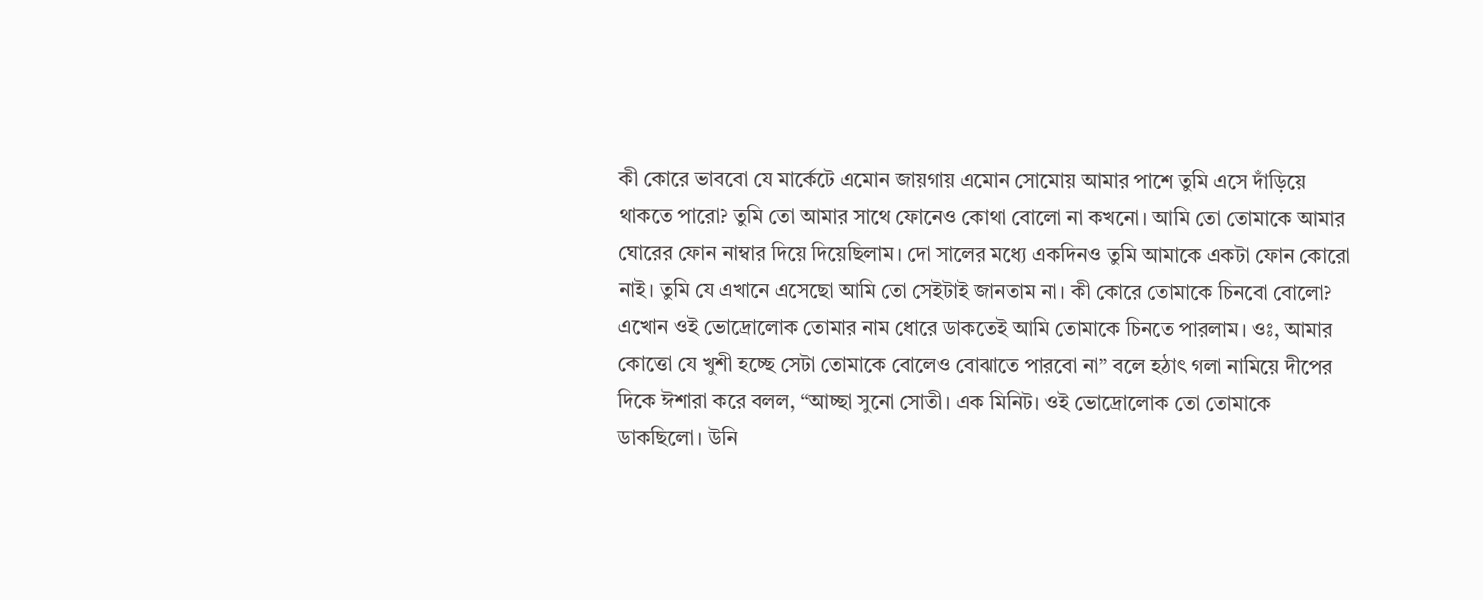কী কোরে ভাববো যে মার্কেটে এমোন জায়গায় এমোন সোমোয় আমার পাশে তুমি এসে দাঁড়িয়ে থাকতে পারো? তুমি তো আমার সাথে ফোনেও কোথা বোলো না কখনো। আমি তো তোমাকে আমার ঘোরের ফোন নাম্বার দিয়ে দিয়েছিলাম। দো সালের মধ্যে একদিনও তুমি আমাকে একটা ফোন কোরো নাই। তুমি যে এখানে এসেছো আমি তো সেইটাই জানতাম না। কী কোরে তোমাকে চিনবো বোলো? এখোন ওই ভোদ্রোলোক তোমার নাম ধোরে ডাকতেই আমি তোমাকে চিনতে পারলাম। ওঃ, আমার কোত্তো যে খুশী হচ্ছে সেটা তোমাকে বোলেও বোঝাতে পারবো না” বলে হঠাৎ গলা নামিয়ে দীপের দিকে ঈশারা করে বলল, “আচ্ছা সুনো সোতী। এক মিনিট। ওই ভোদ্রোলোক তো তোমাকে ডাকছিলো। উনি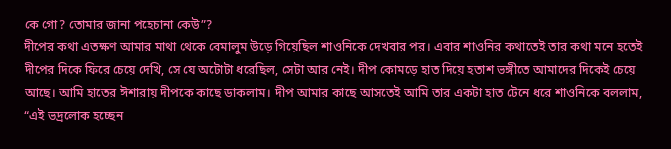কে গো? তোমার জানা পহেচানা কেউ”?
দীপের কথা এতক্ষণ আমার মাথা থেকে বেমালুম উড়ে গিয়েছিল শাওনিকে দেখবার পর। এবার শাওনির কথাতেই তার কথা মনে হতেই দীপের দিকে ফিরে চেয়ে দেখি, সে যে অটোটা ধরেছিল, সেটা আর নেই। দীপ কোমড়ে হাত দিয়ে হতাশ ভঙ্গীতে আমাদের দিকেই চেয়ে আছে। আমি হাতের ঈশারায় দীপকে কাছে ডাকলাম। দীপ আমার কাছে আসতেই আমি তার একটা হাত টেনে ধরে শাওনিকে বললাম, “এই ভদ্রলোক হচ্ছেন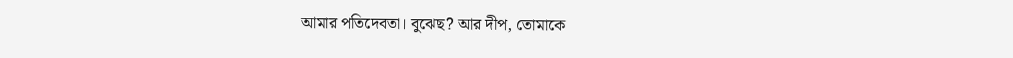আমার পতিদেবতা। বুঝেছ? আর দীপ, তোমাকে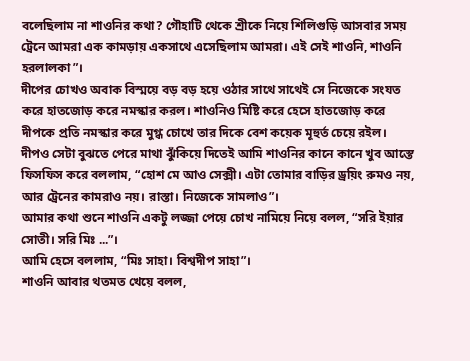বলেছিলাম না শাওনির কথা? গৌহাটি থেকে শ্রীকে নিয়ে শিলিগুড়ি আসবার সময় ট্রেনে আমরা এক কামড়ায় একসাথে এসেছিলাম আমরা। এই সেই শাওনি, শাওনি হরলালকা”।
দীপের চোখও অবাক বিস্ময়ে বড় বড় হয়ে ওঠার সাথে সাথেই সে নিজেকে সংযত করে হাতজোড় করে নমস্কার করল। শাওনিও মিষ্টি করে হেসে হাতজোড় করে দীপকে প্রতি নমস্কার করে মুগ্ধ চোখে তার দিকে বেশ কয়েক মূহুর্ত চেয়ে রইল। দীপও সেটা বুঝতে পেরে মাথা ঝুঁকিয়ে দিতেই আমি শাওনির কানে কানে খুব আস্তে ফিসফিস করে বললাম, “হোশ মে আও সেক্সী। এটা তোমার বাড়ির ড্রয়িং রুমও নয়, আর ট্রেনের কামরাও নয়। রাস্তা। নিজেকে সামলাও”।
আমার কথা শুনে শাওনি একটু লজ্জা পেয়ে চোখ নামিয়ে নিয়ে বলল, “সরি ইয়ার সোতী। সরি মিঃ ...”।
আমি হেসে বললাম, “মিঃ সাহা। বিশ্বদীপ সাহা”।
শাওনি আবার থতমত খেয়ে বলল,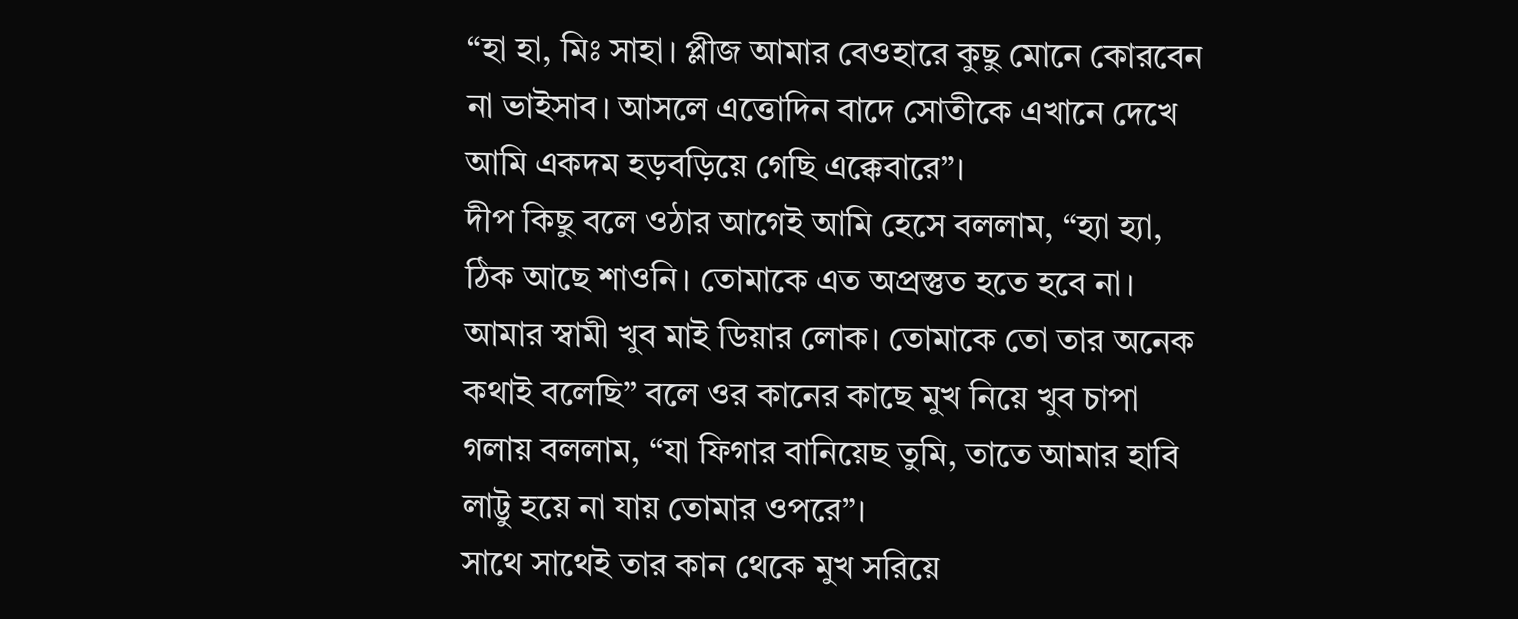“হা হা, মিঃ সাহা। প্লীজ আমার বেওহারে কুছু মোনে কোরবেন না ভাইসাব। আসলে এত্তোদিন বাদে সোতীকে এখানে দেখে আমি একদম হড়বড়িয়ে গেছি এক্কেবারে”।
দীপ কিছু বলে ওঠার আগেই আমি হেসে বললাম, “হ্যা হ্যা, ঠিক আছে শাওনি। তোমাকে এত অপ্রস্তুত হতে হবে না। আমার স্বামী খুব মাই ডিয়ার লোক। তোমাকে তো তার অনেক কথাই বলেছি” বলে ওর কানের কাছে মুখ নিয়ে খুব চাপা গলায় বললাম, “যা ফিগার বানিয়েছ তুমি, তাতে আমার হাবি লাট্টু হয়ে না যায় তোমার ওপরে”।
সাথে সাথেই তার কান থেকে মুখ সরিয়ে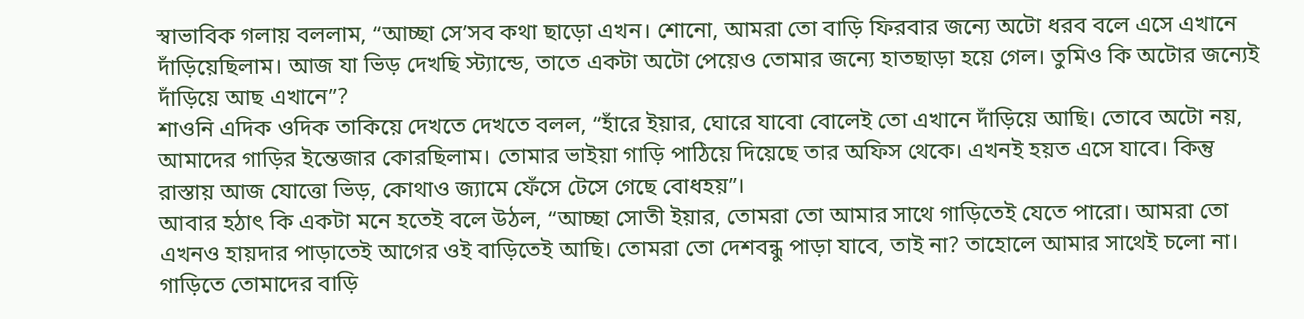স্বাভাবিক গলায় বললাম, “আচ্ছা সে’সব কথা ছাড়ো এখন। শোনো, আমরা তো বাড়ি ফিরবার জন্যে অটো ধরব বলে এসে এখানে দাঁড়িয়েছিলাম। আজ যা ভিড় দেখছি স্ট্যান্ডে, তাতে একটা অটো পেয়েও তোমার জন্যে হাতছাড়া হয়ে গেল। তুমিও কি অটোর জন্যেই দাঁড়িয়ে আছ এখানে”?
শাওনি এদিক ওদিক তাকিয়ে দেখতে দেখতে বলল, “হাঁরে ইয়ার, ঘোরে যাবো বোলেই তো এখানে দাঁড়িয়ে আছি। তোবে অটো নয়, আমাদের গাড়ির ইন্তেজার কোরছিলাম। তোমার ভাইয়া গাড়ি পাঠিয়ে দিয়েছে তার অফিস থেকে। এখনই হয়ত এসে যাবে। কিন্তু রাস্তায় আজ যোত্তো ভিড়, কোথাও জ্যামে ফেঁসে টেসে গেছে বোধহয়”।
আবার হঠাৎ কি একটা মনে হতেই বলে উঠল, “আচ্ছা সোতী ইয়ার, তোমরা তো আমার সাথে গাড়িতেই যেতে পারো। আমরা তো এখনও হায়দার পাড়াতেই আগের ওই বাড়িতেই আছি। তোমরা তো দেশবন্ধু পাড়া যাবে, তাই না? তাহোলে আমার সাথেই চলো না। গাড়িতে তোমাদের বাড়ি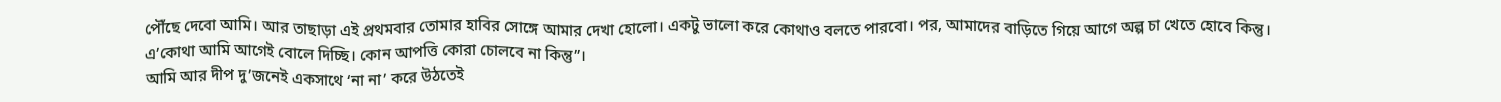পৌঁছে দেবো আমি। আর তাছাড়া এই প্রথমবার তোমার হাবির সোঙ্গে আমার দেখা হোলো। একটু ভালো করে কোথাও বলতে পারবো। পর, আমাদের বাড়িতে গিয়ে আগে অল্প চা খেতে হোবে কিন্তু। এ’কোথা আমি আগেই বোলে দিচ্ছি। কোন আপত্তি কোরা চোলবে না কিন্তু”।
আমি আর দীপ দু’জনেই একসাথে ‘না না’ করে উঠতেই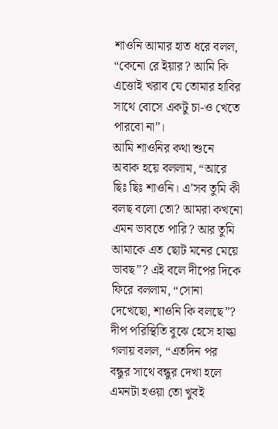শাওনি আমার হাত ধরে বলল, “কেনো রে ইয়ার? আমি কি এত্তোই খরাব যে তোমার হাবির সাথে বোসে একটু চা-ও খেতে পারবো না”।
আমি শাওনির কথা শুনে অবাক হয়ে বললাম, “আরে ছিঃ ছিঃ শাওনি। এ’সব তুমি কী বলছ বলো তো? আমরা কখনো এমন ভাবতে পারি? আর তুমি আমাকে এত ছোট মনের মেয়ে ভাবছ”? এই বলে দীপের দিকে ফিরে বললাম, “সোনা দেখেছো, শাওনি কি বলছে”?
দীপ পরিস্থিতি বুঝে হেসে হাল্কা গলায় বলল, “এতদিন পর বন্ধুর সাথে বন্ধুর দেখা হলে এমনটা হওয়া তো খুবই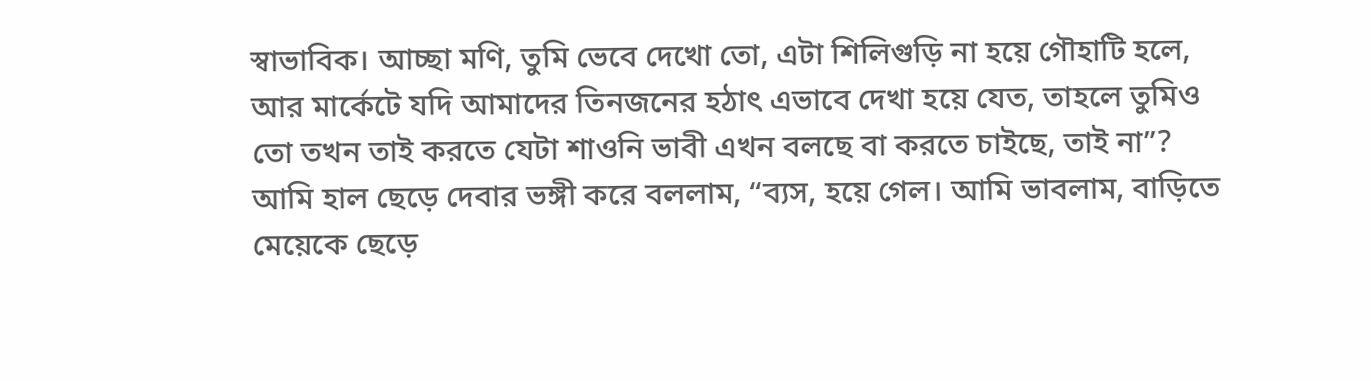স্বাভাবিক। আচ্ছা মণি, তুমি ভেবে দেখো তো, এটা শিলিগুড়ি না হয়ে গৌহাটি হলে, আর মার্কেটে যদি আমাদের তিনজনের হঠাৎ এভাবে দেখা হয়ে যেত, তাহলে তুমিও তো তখন তাই করতে যেটা শাওনি ভাবী এখন বলছে বা করতে চাইছে, তাই না”?
আমি হাল ছেড়ে দেবার ভঙ্গী করে বললাম, “ব্যস, হয়ে গেল। আমি ভাবলাম, বাড়িতে মেয়েকে ছেড়ে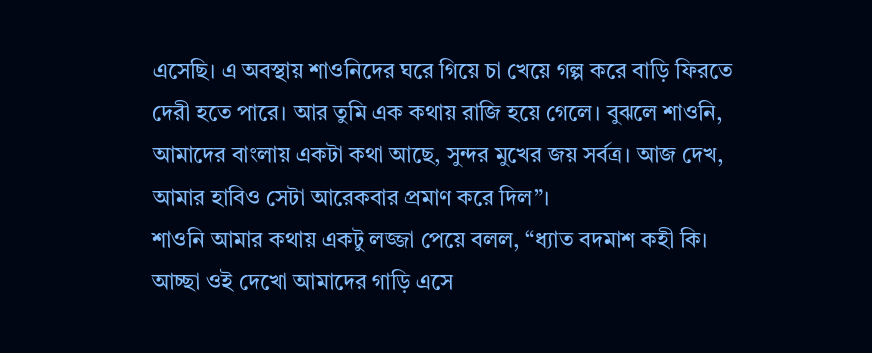এসেছি। এ অবস্থায় শাওনিদের ঘরে গিয়ে চা খেয়ে গল্প করে বাড়ি ফিরতে দেরী হতে পারে। আর তুমি এক কথায় রাজি হয়ে গেলে। বুঝলে শাওনি, আমাদের বাংলায় একটা কথা আছে, সুন্দর মুখের জয় সর্বত্র। আজ দেখ, আমার হাবিও সেটা আরেকবার প্রমাণ করে দিল”।
শাওনি আমার কথায় একটু লজ্জা পেয়ে বলল, “ধ্যাত বদমাশ কহী কি। আচ্ছা ওই দেখো আমাদের গাড়ি এসে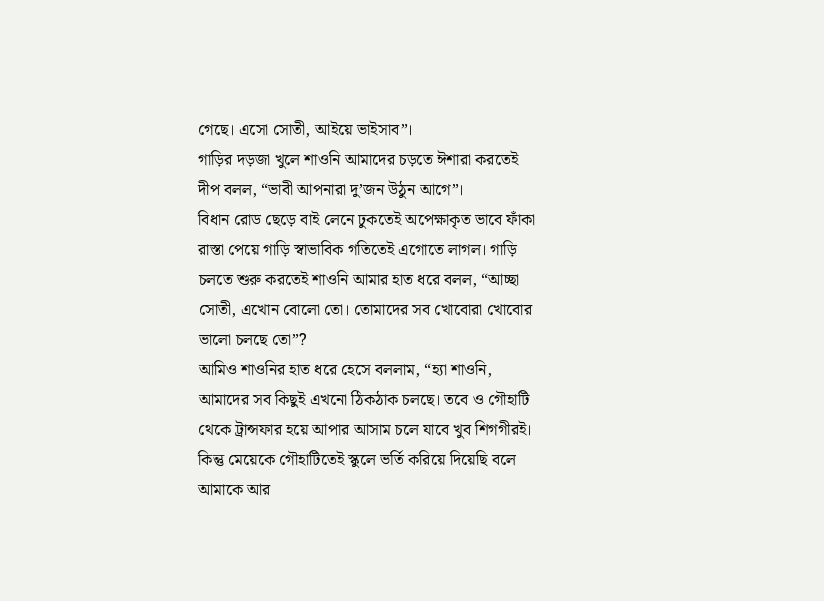গেছে। এসো সোতী, আইয়ে ভাইসাব”।
গাড়ির দড়জা খুলে শাওনি আমাদের চড়তে ঈশারা করতেই দীপ বলল, “ভাবী আপনারা দু’জন উঠুন আগে”।
বিধান রোড ছেড়ে বাই লেনে ঢুকতেই অপেক্ষাকৃত ভাবে ফাঁকা রাস্তা পেয়ে গাড়ি স্বাভাবিক গতিতেই এগোতে লাগল। গাড়ি চলতে শুরু করতেই শাওনি আমার হাত ধরে বলল, “আচ্ছা সোতী, এখোন বোলো তো। তোমাদের সব খোবোরা খোবোর ভালো চলছে তো”?
আমিও শাওনির হাত ধরে হেসে বললাম, “হ্যা শাওনি, আমাদের সব কিছুই এখনো ঠিকঠাক চলছে। তবে ও গৌহাটি থেকে ট্রান্সফার হয়ে আপার আসাম চলে যাবে খুব শিগগীরই। কিন্তু মেয়েকে গৌহাটিতেই স্কুলে ভর্তি করিয়ে দিয়েছি বলে আমাকে আর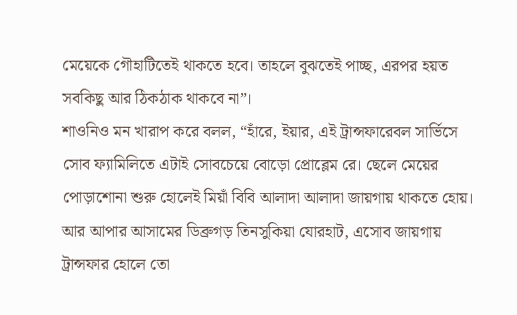মেয়েকে গৌহাটিতেই থাকতে হবে। তাহলে বুঝতেই পাচ্ছ, এরপর হয়ত সবকিছু আর ঠিকঠাক থাকবে না”।
শাওনিও মন খারাপ করে বলল, “হাঁরে, ইয়ার, এই ট্রান্সফারেবল সার্ভিসে সোব ফ্যামিলিতে এটাই সোবচেয়ে বোড়ো প্রোব্লেম রে। ছেলে মেয়ের পোড়াশোনা শুরু হোলেই মিয়াঁ বিবি আলাদা আলাদা জায়গায় থাকতে হোয়। আর আপার আসামের ডিব্রুগড় তিনসুকিয়া যোরহাট, এসোব জায়গায় ট্রান্সফার হোলে তো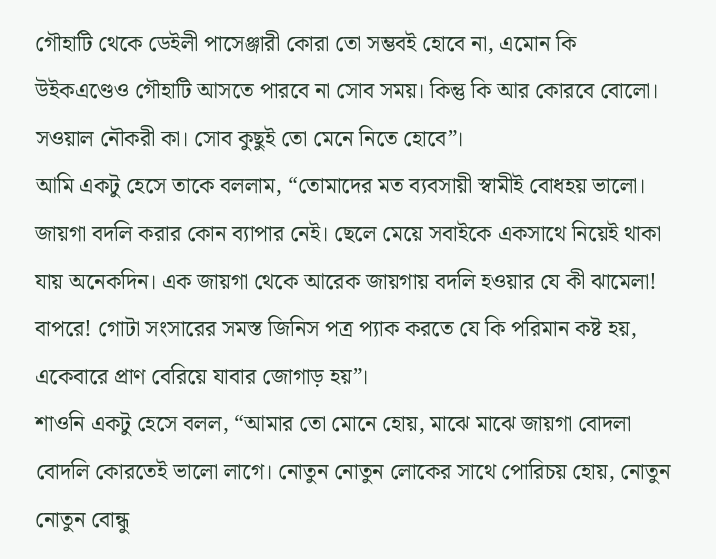গৌহাটি থেকে ডেইলী পাসেঞ্জারী কোরা তো সম্ভবই হোবে না, এমোন কি উইকএণ্ডেও গৌহাটি আসতে পারবে না সোব সময়। কিন্তু কি আর কোরবে বোলো। সওয়াল নৌকরী কা। সোব কুছুই তো মেনে নিতে হোবে”।
আমি একটু হেসে তাকে বললাম, “তোমাদের মত ব্যবসায়ী স্বামীই বোধহয় ভালো। জায়গা বদলি করার কোন ব্যাপার নেই। ছেলে মেয়ে সবাইকে একসাথে নিয়েই থাকা যায় অনেকদিন। এক জায়গা থেকে আরেক জায়গায় বদলি হওয়ার যে কী ঝামেলা! বাপরে! গোটা সংসারের সমস্ত জিনিস পত্র প্যাক করতে যে কি পরিমান কষ্ট হয়, একেবারে প্রাণ বেরিয়ে যাবার জোগাড় হয়”।
শাওনি একটু হেসে বলল, “আমার তো মোনে হোয়, মাঝে মাঝে জায়গা বোদলা বোদলি কোরতেই ভালো লাগে। নোতুন নোতুন লোকের সাথে পোরিচয় হোয়, নোতুন নোতুন বোন্ধু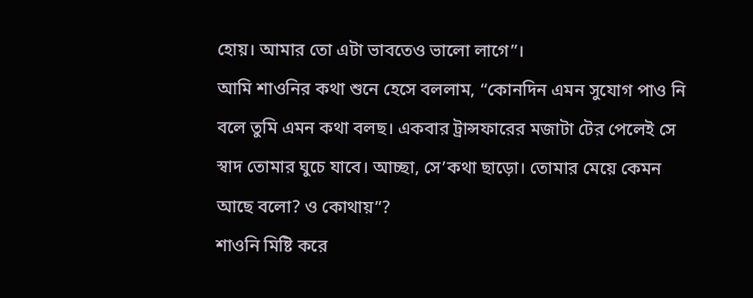হোয়। আমার তো এটা ভাবতেও ভালো লাগে”।
আমি শাওনির কথা শুনে হেসে বললাম, “কোনদিন এমন সুযোগ পাও নি বলে তুমি এমন কথা বলছ। একবার ট্রান্সফারের মজাটা টের পেলেই সে স্বাদ তোমার ঘুচে যাবে। আচ্ছা, সে’কথা ছাড়ো। তোমার মেয়ে কেমন আছে বলো? ও কোথায়”?
শাওনি মিষ্টি করে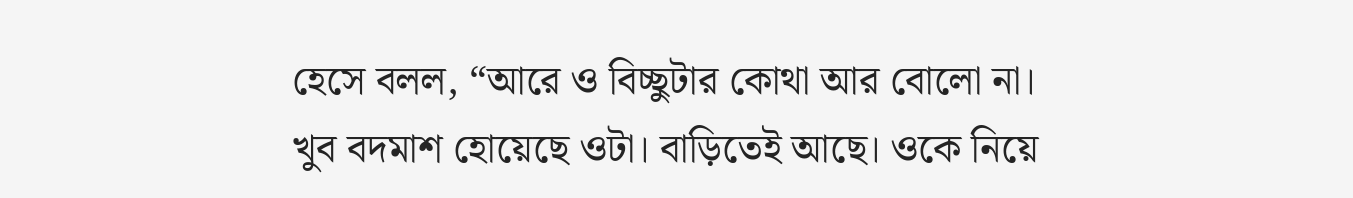হেসে বলল, “আরে ও বিচ্ছুটার কোথা আর বোলো না। খুব বদমাশ হোয়েছে ওটা। বাড়িতেই আছে। ওকে নিয়ে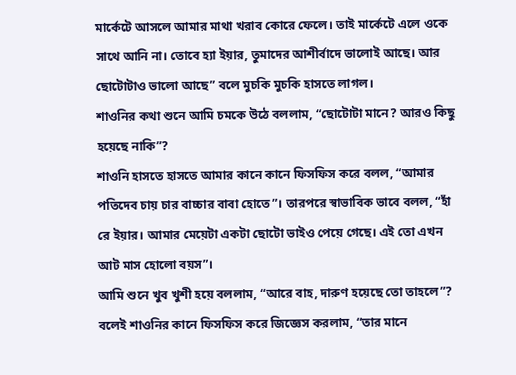মার্কেটে আসলে আমার মাথা খরাব কোরে ফেলে। তাই মার্কেটে এলে ওকে সাথে আনি না। তোবে হ্যা ইয়ার, তুমাদের আশীর্বাদে ভালোই আছে। আর ছোটোটাও ভালো আছে” বলে মুচকি মুচকি হাসতে লাগল।
শাওনির কথা শুনে আমি চমকে উঠে বললাম, “ছোটোটা মানে? আরও কিছু হয়েছে নাকি”?
শাওনি হাসতে হাসতে আমার কানে কানে ফিসফিস করে বলল, “আমার পতিদেব চায় চার বাচ্চার বাবা হোতে”। তারপরে স্বাভাবিক ভাবে বলল, “হাঁ রে ইয়ার। আমার মেয়েটা একটা ছোটো ভাইও পেয়ে গেছে। এই তো এখন আট মাস হোলো বয়স”।
আমি শুনে খুব খুশী হয়ে বললাম, “আরে বাহ, দারুণ হয়েছে তো তাহলে”? বলেই শাওনির কানে ফিসফিস করে জিজ্ঞেস করলাম, “তার মানে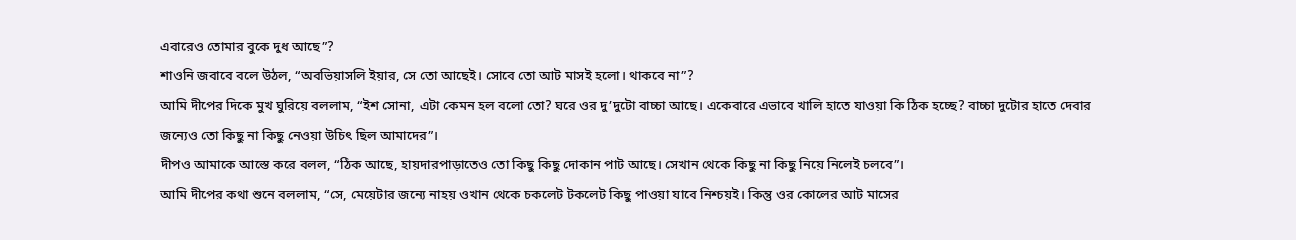এবারেও তোমার বুকে দুধ আছে”?
শাওনি জবাবে বলে উঠল, “অবভিয়াসলি ইয়ার, সে তো আছেই। সোবে তো আট মাসই হলো। থাকবে না”?
আমি দীপের দিকে মুখ ঘুরিয়ে বললাম, “ইশ সোনা, এটা কেমন হল বলো তো? ঘরে ওর দু’দুটো বাচ্চা আছে। একেবারে এভাবে খালি হাতে যাওয়া কি ঠিক হচ্ছে? বাচ্চা দুটোর হাতে দেবার জন্যেও তো কিছু না কিছু নেওয়া উচিৎ ছিল আমাদের”।
দীপও আমাকে আস্তে করে বলল, “ঠিক আছে, হায়দারপাড়াতেও তো কিছু কিছু দোকান পাট আছে। সেখান থেকে কিছু না কিছু নিয়ে নিলেই চলবে”।
আমি দীপের কথা শুনে বললাম, “সে, মেয়েটার জন্যে নাহয় ওখান থেকে চকলেট টকলেট কিছু পাওয়া যাবে নিশ্চয়ই। কিন্তু ওর কোলের আট মাসের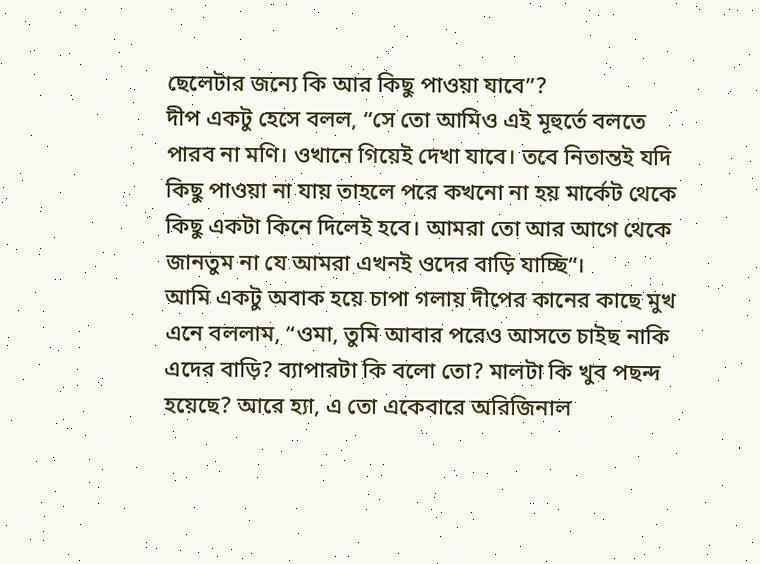ছেলেটার জন্যে কি আর কিছু পাওয়া যাবে”?
দীপ একটু হেসে বলল, “সে তো আমিও এই মূহুর্তে বলতে পারব না মণি। ওখানে গিয়েই দেখা যাবে। তবে নিতান্তই যদি কিছু পাওয়া না যায় তাহলে পরে কখনো না হয় মার্কেট থেকে কিছু একটা কিনে দিলেই হবে। আমরা তো আর আগে থেকে জানতুম না যে আমরা এখনই ওদের বাড়ি যাচ্ছি”।
আমি একটু অবাক হয়ে চাপা গলায় দীপের কানের কাছে মুখ এনে বললাম, “ওমা, তুমি আবার পরেও আসতে চাইছ নাকি এদের বাড়ি? ব্যাপারটা কি বলো তো? মালটা কি খুব পছন্দ হয়েছে? আরে হ্যা, এ তো একেবারে অরিজিনাল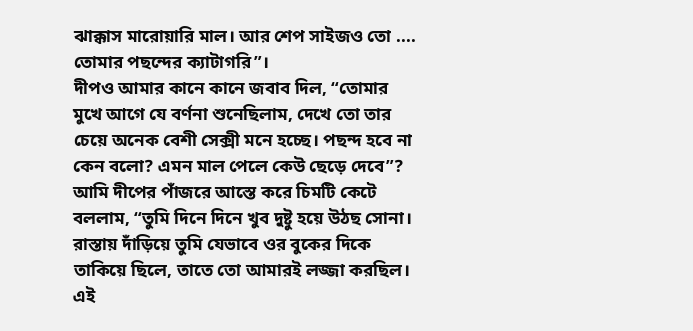ঝাক্কাস মারোয়ারি মাল। আর শেপ সাইজও তো .... তোমার পছন্দের ক্যাটাগরি”।
দীপও আমার কানে কানে জবাব দিল, “তোমার মুখে আগে যে বর্ণনা শুনেছিলাম, দেখে তো তার চেয়ে অনেক বেশী সেক্সী মনে হচ্ছে। পছন্দ হবে না কেন বলো? এমন মাল পেলে কেউ ছেড়ে দেবে”?
আমি দীপের পাঁজরে আস্তে করে চিমটি কেটে বললাম, “তুমি দিনে দিনে খুব দুষ্টু হয়ে উঠছ সোনা। রাস্তায় দাঁড়িয়ে তুমি যেভাবে ওর বুকের দিকে তাকিয়ে ছিলে, তাতে তো আমারই লজ্জা করছিল। এই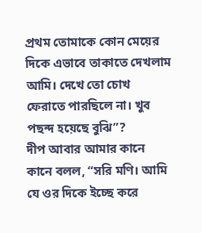প্রথম তোমাকে কোন মেয়ের দিকে এভাবে তাকাতে দেখলাম আমি। দেখে তো চোখ ফেরাতে পারছিলে না। খুব পছন্দ হয়েছে বুঝি”?
দীপ আবার আমার কানে কানে বলল, “সরি মণি। আমি যে ওর দিকে ইচ্ছে করে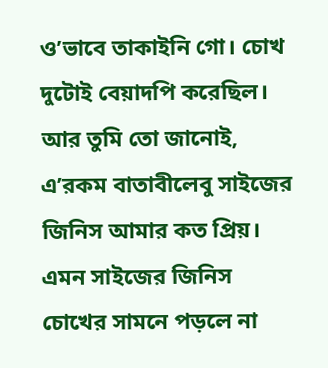ও’ভাবে তাকাইনি গো। চোখ দুটোই বেয়াদপি করেছিল। আর তুমি তো জানোই, এ’রকম বাতাবীলেবু সাইজের জিনিস আমার কত প্রিয়। এমন সাইজের জিনিস চোখের সামনে পড়লে না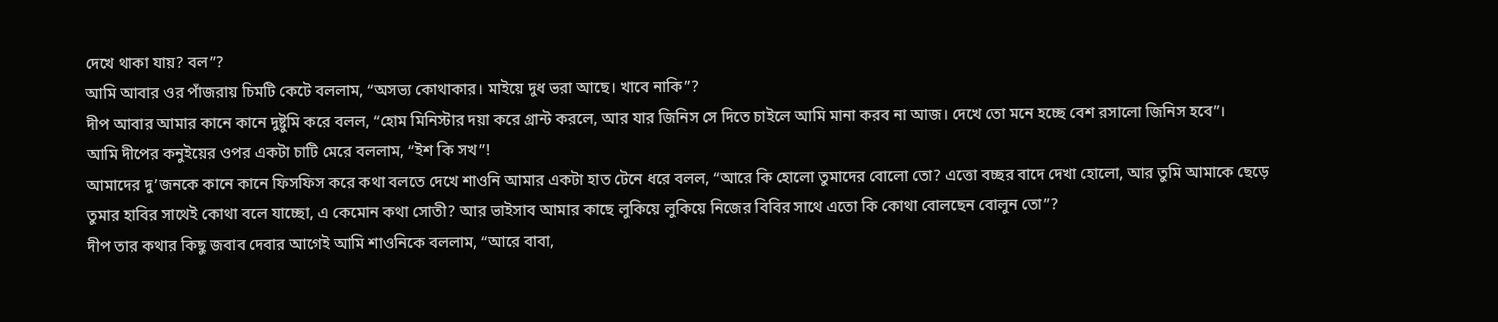দেখে থাকা যায়? বল”?
আমি আবার ওর পাঁজরায় চিমটি কেটে বললাম, “অসভ্য কোথাকার। মাইয়ে দুধ ভরা আছে। খাবে নাকি”?
দীপ আবার আমার কানে কানে দুষ্টুমি করে বলল, “হোম মিনিস্টার দয়া করে গ্রান্ট করলে, আর যার জিনিস সে দিতে চাইলে আমি মানা করব না আজ। দেখে তো মনে হচ্ছে বেশ রসালো জিনিস হবে”।
আমি দীপের কনুইয়ের ওপর একটা চাটি মেরে বললাম, “ইশ কি সখ”!
আমাদের দু’জনকে কানে কানে ফিসফিস করে কথা বলতে দেখে শাওনি আমার একটা হাত টেনে ধরে বলল, “আরে কি হোলো তুমাদের বোলো তো? এত্তো বচ্ছর বাদে দেখা হোলো, আর তুমি আমাকে ছেড়ে তুমার হাবির সাথেই কোথা বলে যাচ্ছো, এ কেমোন কথা সোতী? আর ভাইসাব আমার কাছে লুকিয়ে লুকিয়ে নিজের বিবির সাথে এতো কি কোথা বোলছেন বোলুন তো”?
দীপ তার কথার কিছু জবাব দেবার আগেই আমি শাওনিকে বললাম, “আরে বাবা,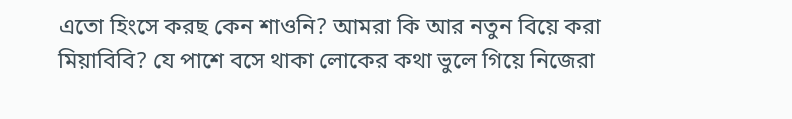এতো হিংসে করছ কেন শাওনি? আমরা কি আর নতুন বিয়ে করা মিয়াবিবি? যে পাশে বসে থাকা লোকের কথা ভুলে গিয়ে নিজেরা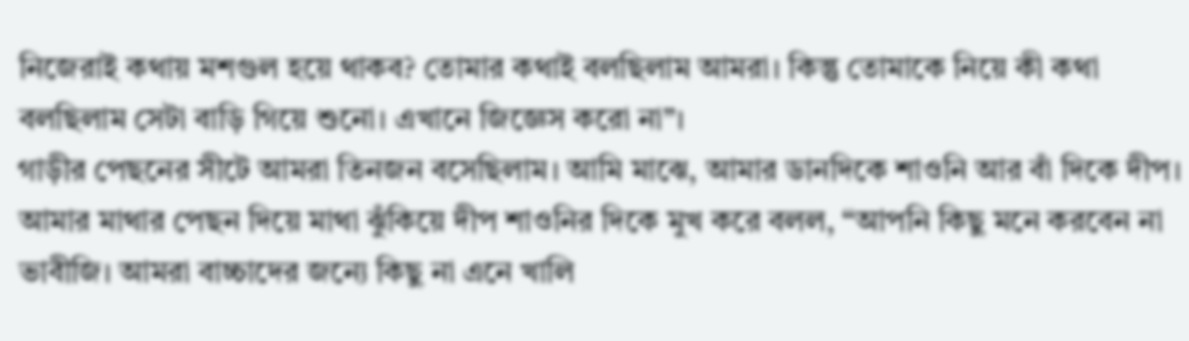নিজেরাই কথায় মশগুল হয়ে থাকব? তোমার কথাই বলছিলাম আমরা। কিন্তু তোমাকে নিয়ে কী কথা বলছিলাম সেটা বাড়ি গিয়ে শুনো। এখানে জিজ্ঞেস করো না”।
গাড়ীর পেছনের সীটে আমরা তিনজন বসেছিলাম। আমি মাঝে, আমার ডানদিকে শাওনি আর বাঁ দিকে দীপ। আমার মাথার পেছন দিয়ে মাথা ঝুঁকিয়ে দীপ শাওনির দিকে মুখ করে বলল, “আপনি কিছু মনে করবেন না ভাবীজি। আমরা বাচ্চাদের জন্যে কিছু না এনে খালি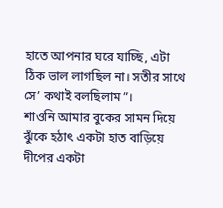হাতে আপনার ঘরে যাচ্ছি, এটা ঠিক ভাল লাগছিল না। সতীর সাথে সে’ কথাই বলছিলাম”।
শাওনি আমার বুকের সামন দিয়ে ঝুঁকে হঠাৎ একটা হাত বাড়িয়ে দীপের একটা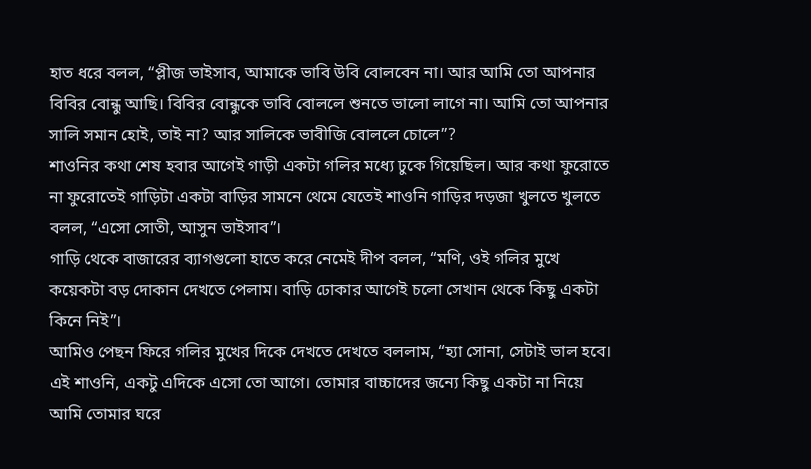হাত ধরে বলল, “প্লীজ ভাইসাব, আমাকে ভাবি উবি বোলবেন না। আর আমি তো আপনার বিবির বোন্ধু আছি। বিবির বোন্ধুকে ভাবি বোললে শুনতে ভালো লাগে না। আমি তো আপনার সালি সমান হোই, তাই না? আর সালিকে ভাবীজি বোললে চোলে”?
শাওনির কথা শেষ হবার আগেই গাড়ী একটা গলির মধ্যে ঢুকে গিয়েছিল। আর কথা ফুরোতে না ফুরোতেই গাড়িটা একটা বাড়ির সামনে থেমে যেতেই শাওনি গাড়ির দড়জা খুলতে খুলতে বলল, “এসো সোতী, আসুন ভাইসাব”।
গাড়ি থেকে বাজারের ব্যাগগুলো হাতে করে নেমেই দীপ বলল, “মণি, ওই গলির মুখে কয়েকটা বড় দোকান দেখতে পেলাম। বাড়ি ঢোকার আগেই চলো সেখান থেকে কিছু একটা কিনে নিই”।
আমিও পেছন ফিরে গলির মুখের দিকে দেখতে দেখতে বললাম, “হ্যা সোনা, সেটাই ভাল হবে। এই শাওনি, একটু এদিকে এসো তো আগে। তোমার বাচ্চাদের জন্যে কিছু একটা না নিয়ে আমি তোমার ঘরে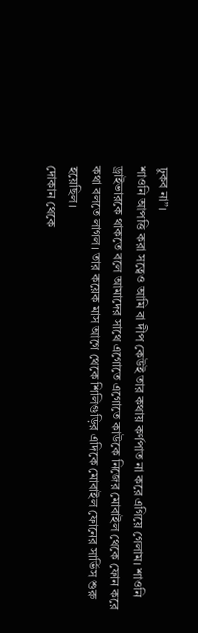ঢুকব না”।
শাওনি আপত্তি করা সত্বেও আমি বা দীপ কেউই তার কথায় কর্ণপাত না করে এগিয়ে গেলাম। শাওনি ড্রাইভারকে থাকতে বলে আমাদের সাথে এগোতে এগোতে কাউকে নিজের মোবাইল থেকে ফোন করে কথা বলতে লাগল। তার কয়েক মাস আগে থেকে শিলিগুড়ির এদিকে মোবাইল ফোনের সার্ভিস শুরু হয়েছিল।
দোকান থেকে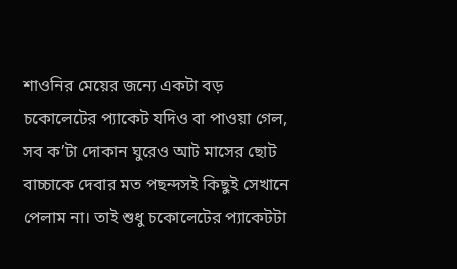শাওনির মেয়ের জন্যে একটা বড় চকোলেটের প্যাকেট যদিও বা পাওয়া গেল, সব ক’টা দোকান ঘুরেও আট মাসের ছোট বাচ্চাকে দেবার মত পছন্দসই কিছুই সেখানে পেলাম না। তাই শুধু চকোলেটের প্যাকেটটা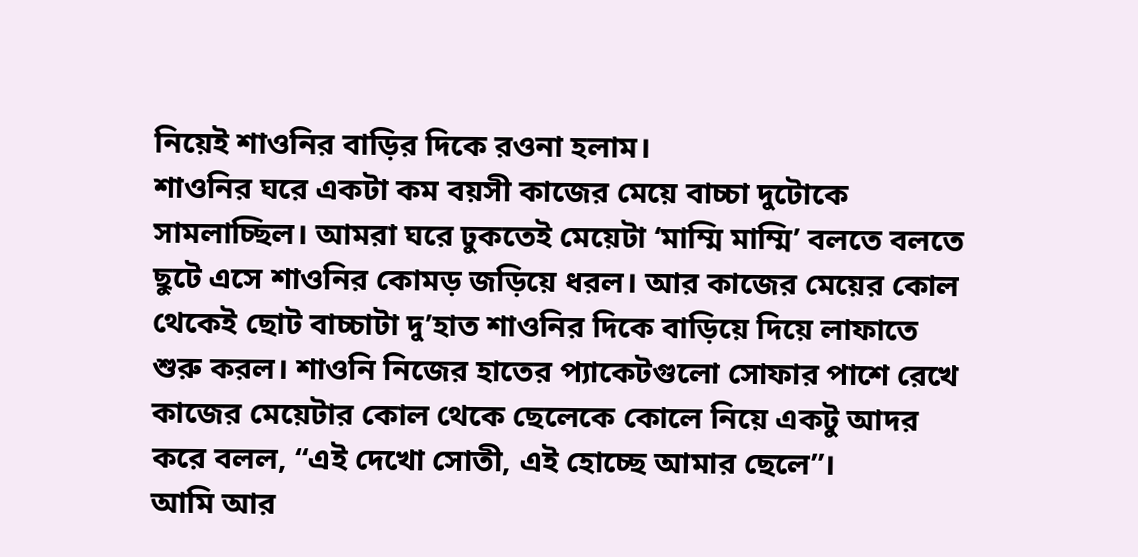নিয়েই শাওনির বাড়ির দিকে রওনা হলাম।
শাওনির ঘরে একটা কম বয়সী কাজের মেয়ে বাচ্চা দুটোকে সামলাচ্ছিল। আমরা ঘরে ঢুকতেই মেয়েটা ‘মাম্মি মাম্মি’ বলতে বলতে ছুটে এসে শাওনির কোমড় জড়িয়ে ধরল। আর কাজের মেয়ের কোল থেকেই ছোট বাচ্চাটা দু’হাত শাওনির দিকে বাড়িয়ে দিয়ে লাফাতে শুরু করল। শাওনি নিজের হাতের প্যাকেটগুলো সোফার পাশে রেখে কাজের মেয়েটার কোল থেকে ছেলেকে কোলে নিয়ে একটু আদর করে বলল, “এই দেখো সোতী, এই হোচ্ছে আমার ছেলে”।
আমি আর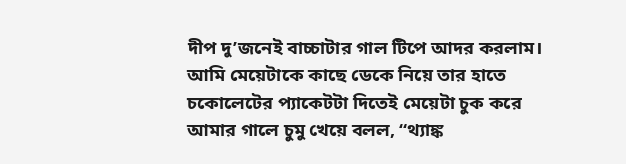দীপ দু’জনেই বাচ্চাটার গাল টিপে আদর করলাম। আমি মেয়েটাকে কাছে ডেকে নিয়ে তার হাতে চকোলেটের প্যাকেটটা দিতেই মেয়েটা চুক করে আমার গালে চুমু খেয়ে বলল, “থ্যাঙ্ক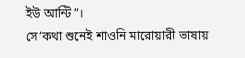ইউ আন্টি”।
সে’কথা শুনেই শাওনি মারোয়ারী ভাষায়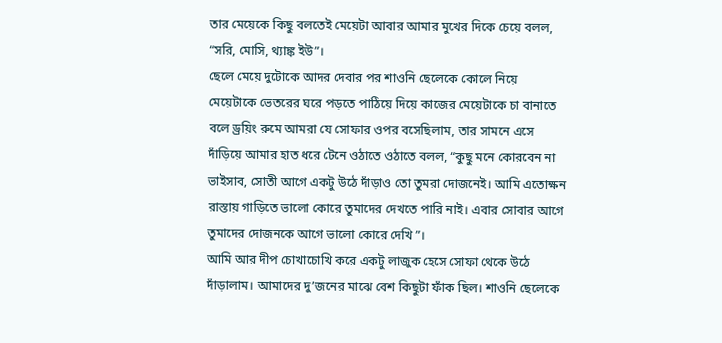তার মেয়েকে কিছু বলতেই মেয়েটা আবার আমার মুখের দিকে চেয়ে বলল, “সরি, মোসি, থ্যাঙ্ক ইউ”।
ছেলে মেয়ে দুটোকে আদর দেবার পর শাওনি ছেলেকে কোলে নিয়ে মেয়েটাকে ভেতরের ঘরে পড়তে পাঠিয়ে দিয়ে কাজের মেয়েটাকে চা বানাতে বলে ড্রয়িং রুমে আমরা যে সোফার ওপর বসেছিলাম, তার সামনে এসে দাঁড়িয়ে আমার হাত ধরে টেনে ওঠাতে ওঠাতে বলল, “কুছু মনে কোরবেন না ভাইসাব, সোতী আগে একটু উঠে দাঁড়াও তো তুমরা দোজনেই। আমি এতোক্ষন রাস্তায় গাড়িতে ভালো কোরে তুমাদের দেখতে পারি নাই। এবার সোবার আগে তুমাদের দোজনকে আগে ভালো কোরে দেখি”।
আমি আর দীপ চোখাচোখি করে একটু লাজুক হেসে সোফা থেকে উঠে দাঁড়ালাম। আমাদের দু’জনের মাঝে বেশ কিছুটা ফাঁক ছিল। শাওনি ছেলেকে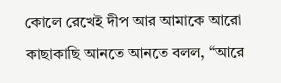কোলে রেখেই দীপ আর আমাকে আরো কাছাকাছি আনতে আনতে বলল, “আরে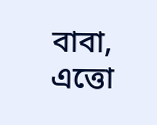বাবা, এত্তো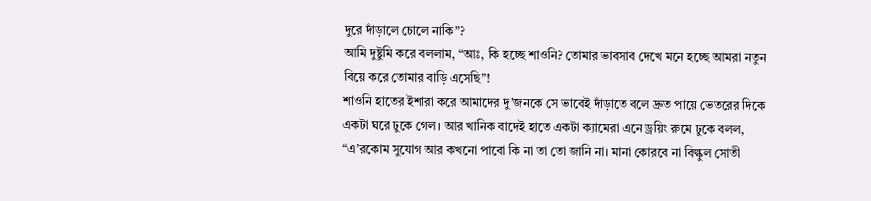দুরে দাঁড়ালে চোলে নাকি”?
আমি দুষ্টুমি করে বললাম, “আঃ, কি হচ্ছে শাওনি? তোমার ভাবসাব দেখে মনে হচ্ছে আমরা নতুন বিয়ে করে তোমার বাড়ি এসেছি”!
শাওনি হাতের ইশারা করে আমাদের দু’জনকে সে ভাবেই দাঁড়াতে বলে দ্রুত পায়ে ভেতরের দিকে একটা ঘরে ঢুকে গেল। আর খানিক বাদেই হাতে একটা ক্যামেরা এনে ড্রয়িং রুমে ঢুকে বলল, “এ’রকোম সুযোগ আর কখনো পাবো কি না তা তো জানি না। মানা কোরবে না বিল্কুল সোতী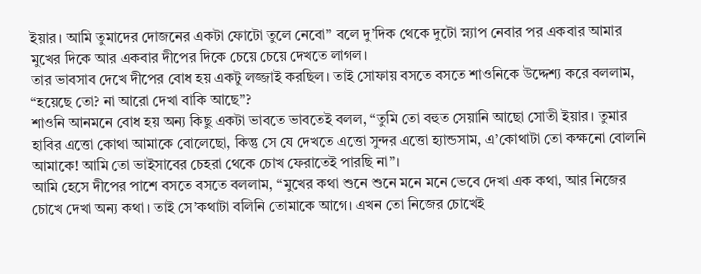ইয়ার। আমি তুমাদের দোজনের একটা ফোটো তুলে নেবো” বলে দু’দিক থেকে দুটো স্ন্যাপ নেবার পর একবার আমার মুখের দিকে আর একবার দীপের দিকে চেয়ে চেয়ে দেখতে লাগল।
তার ভাবসাব দেখে দীপের বোধ হয় একটু লজ্জাই করছিল। তাই সোফায় বসতে বসতে শাওনিকে উদ্দেশ্য করে বললাম, “হয়েছে তো? না আরো দেখা বাকি আছে”?
শাওনি আনমনে বোধ হয় অন্য কিছু একটা ভাবতে ভাবতেই বলল, “তুমি তো বহুত সেয়ানি আছো সোতী ইয়ার। তুমার হাবির এত্তো কোথা আমাকে বোলেছো, কিন্তু সে যে দেখতে এত্তো সুন্দর এত্তো হ্যান্ডসাম, এ’কোথাটা তো কক্ষনো বোলনি আমাকে! আমি তো ভাইসাবের চেহরা থেকে চোখ ফেরাতেই পারছি না”।
আমি হেসে দীপের পাশে বসতে বসতে বললাম, “মুখের কথা শুনে শুনে মনে মনে ভেবে দেখা এক কথা, আর নিজের চোখে দেখা অন্য কথা। তাই সে’কথাটা বলিনি তোমাকে আগে। এখন তো নিজের চোখেই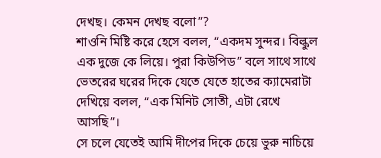দেখছ। কেমন দেখছ বলো”?
শাওনি মিষ্টি করে হেসে বলল, “একদম সুন্দর। বিল্কুল এক দুজে কে লিয়ে। পুরা কিউপিড” বলে সাথে সাথে ভেতরের ঘরের দিকে যেতে যেতে হাতের ক্যামেরাটা দেখিয়ে বলল, “এক মিনিট সোতী, এটা রেখে আসছি”।
সে চলে যেতেই আমি দীপের দিকে চেয়ে ভুরু নাচিয়ে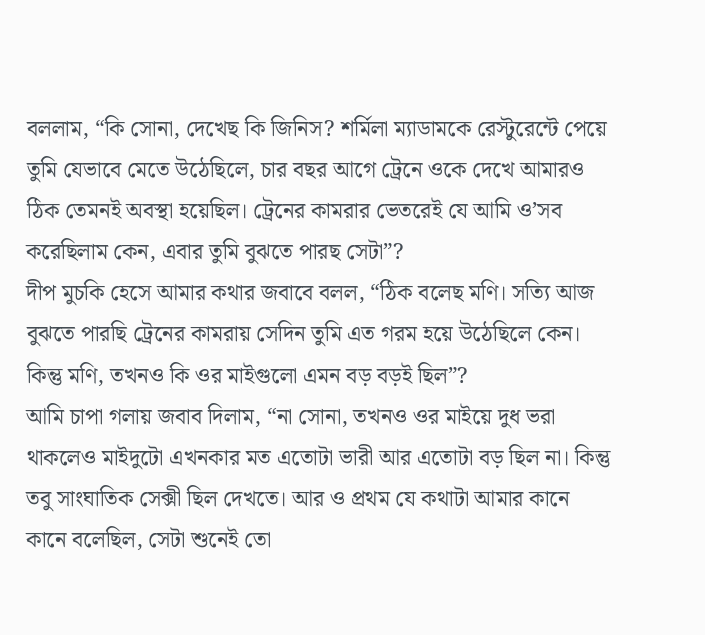বললাম, “কি সোনা, দেখেছ কি জিনিস? শর্মিলা ম্যাডামকে রেস্টুরেন্টে পেয়ে তুমি যেভাবে মেতে উঠেছিলে, চার বছর আগে ট্রেনে ওকে দেখে আমারও ঠিক তেমনই অবস্থা হয়েছিল। ট্রেনের কামরার ভেতরেই যে আমি ও’সব করেছিলাম কেন, এবার তুমি বুঝতে পারছ সেটা”?
দীপ মুচকি হেসে আমার কথার জবাবে বলল, “ঠিক বলেছ মণি। সত্যি আজ বুঝতে পারছি ট্রেনের কামরায় সেদিন তুমি এত গরম হয়ে উঠেছিলে কেন। কিন্তু মণি, তখনও কি ওর মাইগুলো এমন বড় বড়ই ছিল”?
আমি চাপা গলায় জবাব দিলাম, “না সোনা, তখনও ওর মাইয়ে দুধ ভরা থাকলেও মাইদুটো এখনকার মত এতোটা ভারী আর এতোটা বড় ছিল না। কিন্তু তবু সাংঘাতিক সেক্সী ছিল দেখতে। আর ও প্রথম যে কথাটা আমার কানে কানে বলেছিল, সেটা শুনেই তো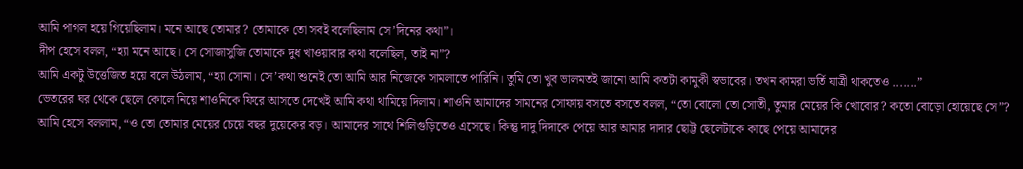আমি পাগল হয়ে গিয়েছিলাম। মনে আছে তোমার? তোমাকে তো সবই বলেছিলাম সে’দিনের কথা”।
দীপ হেসে বলল, “হ্যা মনে আছে। সে সোজাসুজি তোমাকে দুধ খাওয়াবার কথা বলেছিল, তাই না”?
আমি একটু উত্তেজিত হয়ে বলে উঠলাম, “হ্যা সোনা। সে’কথা শুনেই তো আমি আর নিজেকে সামলাতে পারিনি। তুমি তো খুব ভালমতই জানো আমি কতটা কামুকী স্বভাবের। তখন কামরা ভর্তি যাত্রী থাকতেও .......”
ভেতরের ঘর থেকে ছেলে কোলে নিয়ে শাওনিকে ফিরে আসতে দেখেই আমি কথা থামিয়ে দিলাম। শাওনি আমাদের সামনের সোফায় বসতে বসতে বলল, “তো বোলো তো সোতী, তুমার মেয়ের কি খোবোর? কতো বোড়ো হোয়েছে সে”?
আমি হেসে বললাম, “ও তো তোমার মেয়ের চেয়ে বছর দুয়েকের বড়। আমাদের সাথে শিলিগুড়িতেও এসেছে। কিন্তু দাদু দিদাকে পেয়ে আর আমার দাদার ছোট্ট ছেলেটাকে কাছে পেয়ে আমাদের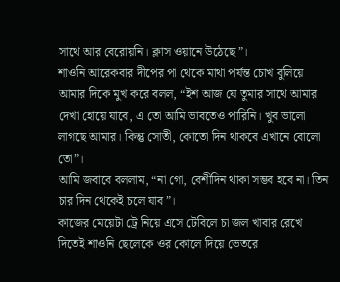সাথে আর বেরোয়নি। ক্লাস ওয়ানে উঠেছে”।
শাওনি আরেকবার দীপের পা থেকে মাথা পর্যন্ত চোখ বুলিয়ে আমার দিকে মুখ করে বলল, “ইশ আজ যে তুমার সাথে আমার দেখা হোয়ে যাবে, এ তো আমি ভাবতেও পারিনি। খুব ভালো লাগছে আমার। কিন্তু সোতী, কোতো দিন থাকবে এখানে বোলো তো”।
আমি জবাবে বললাম, “না গো, বেশীদিন থাকা সম্ভব হবে না। তিন চার দিন থেকেই চলে যাব”।
কাজের মেয়েটা ট্রে নিয়ে এসে টেবিলে চা জল খাবার রেখে দিতেই শাওনি ছেলেকে ওর কোলে দিয়ে ভেতরে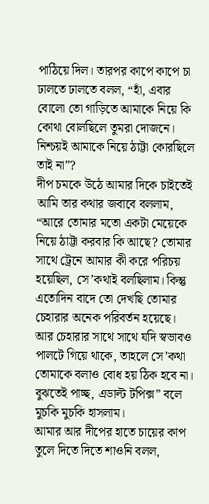পাঠিয়ে দিল। তারপর কাপে কাপে চা ঢালতে ঢালতে বলল, “হাঁ, এবার বোলো তো গাড়িতে আমাকে নিয়ে কি কোথা বোলছিলে তুমরা দোজনে। নিশ্চয়ই আমাকে নিয়ে ঠাট্টা কোরছিলে তাই না”?
দীপ চমকে উঠে আমার দিকে চাইতেই আমি তার কথার জবাবে বললাম, “আরে তোমার মতো একটা মেয়েকে নিয়ে ঠাট্টা করবার কি আছে? তোমার সাথে ট্রেনে আমার কী করে পরিচয় হয়েছিল, সে’কথাই বলছিলাম। কিন্তু এতোদিন বাদে তো দেখছি তোমার চেহারার অনেক পরিবর্তন হয়েছে। আর চেহারার সাথে সাথে যদি স্বভাবও পালটে গিয়ে থাকে, তাহলে সে’কথা তোমাকে বলাও বোধ হয় ঠিক হবে না। বুঝতেই পাচ্ছ, এডাল্ট টপিক্স” বলে মুচকি মুচকি হাসলাম।
আমার আর দীপের হাতে চায়ের কাপ তুলে দিতে দিতে শাওনি বলল,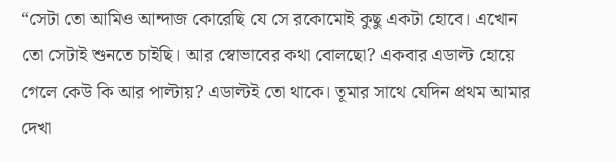“সেটা তো আমিও আন্দাজ কোরেছি যে সে রকোমোই কুছু একটা হোবে। এখোন তো সেটাই শুনতে চাইছি। আর স্বোভাবের কথা বোলছো? একবার এডাল্ট হোয়ে গেলে কেউ কি আর পাল্টায়? এডাল্টই তো থাকে। তূমার সাথে যেদিন প্রথম আমার দেখা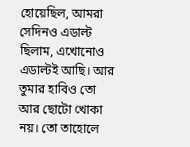হোয়েছিল, আমরা সেদিনও এডাল্ট ছিলাম, এখোনোও এডাল্টই আছি। আর তুমার হাবিও তো আর ছোটো খোকা নয়। তো তাহোলে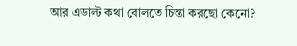আর এডাল্ট কথা বোলতে চিন্তা করছো কেনো?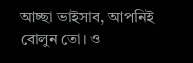আচ্ছা ভাইসাব, আপনিই বোলুন তো। ও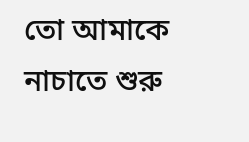তো আমাকে নাচাতে শুরু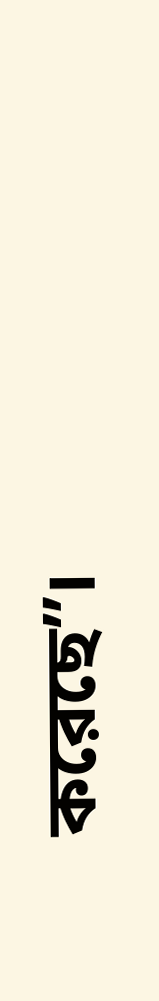করেছে”।